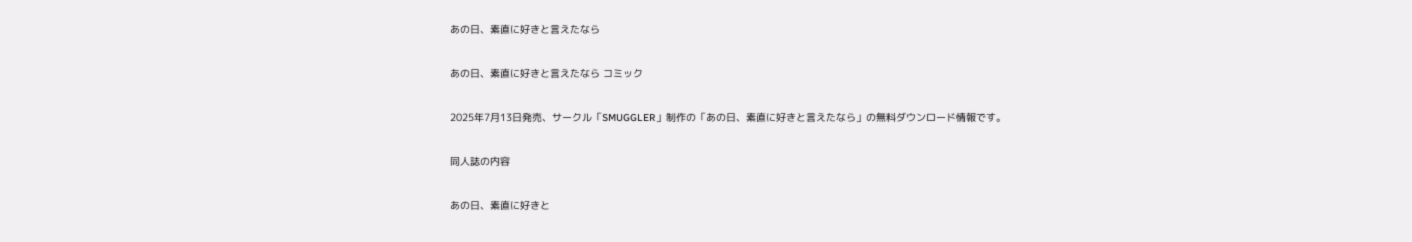あの日、素直に好きと言えたなら

あの日、素直に好きと言えたなら コミック

2025年7月13日発売、サークル「SMUGGLER」制作の「あの日、素直に好きと言えたなら」の無料ダウンロード情報です。

同人誌の内容

あの日、素直に好きと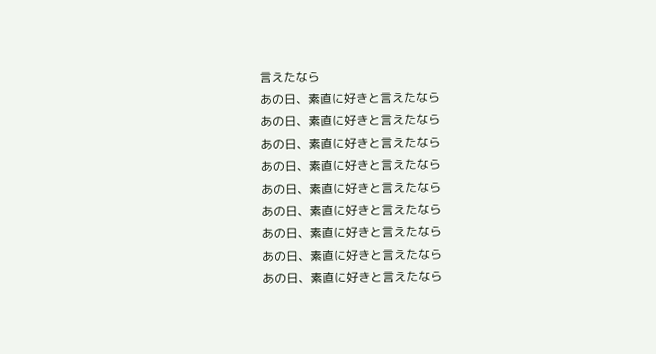言えたなら
あの日、素直に好きと言えたなら
あの日、素直に好きと言えたなら
あの日、素直に好きと言えたなら
あの日、素直に好きと言えたなら
あの日、素直に好きと言えたなら
あの日、素直に好きと言えたなら
あの日、素直に好きと言えたなら
あの日、素直に好きと言えたなら
あの日、素直に好きと言えたなら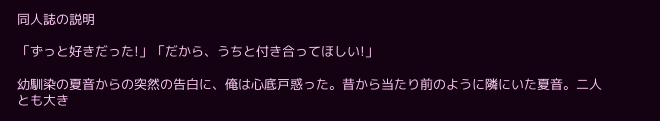同人誌の説明

「ずっと好きだった!」「だから、うちと付き合ってほしい!」

幼馴染の夏音からの突然の告白に、俺は心底戸惑った。昔から当たり前のように隣にいた夏音。二人とも大き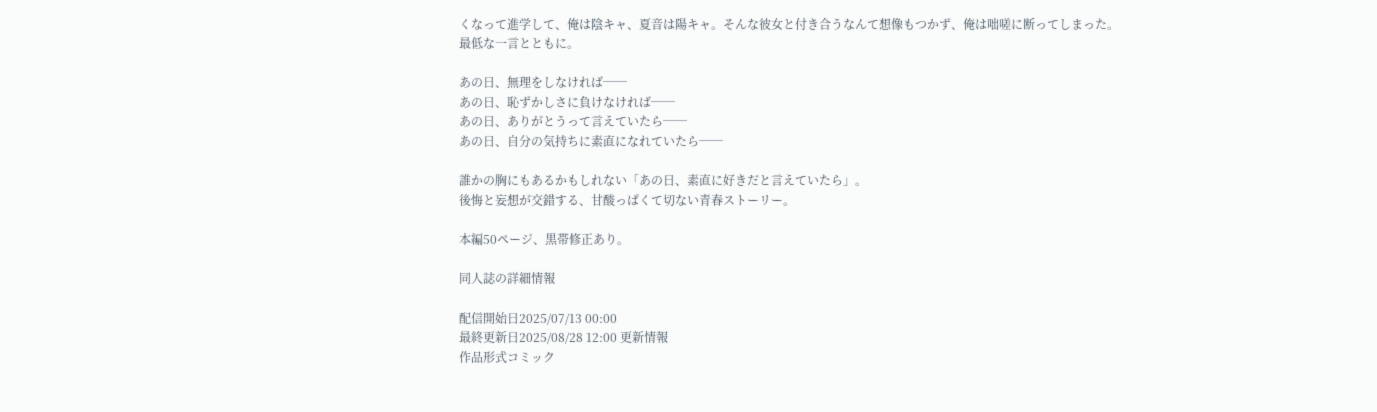くなって進学して、俺は陰キャ、夏音は陽キャ。そんな彼女と付き合うなんて想像もつかず、俺は咄嗟に断ってしまった。最低な一言とともに。

あの日、無理をしなければ──
あの日、恥ずかしさに負けなければ──
あの日、ありがとうって言えていたら──
あの日、自分の気持ちに素直になれていたら──

誰かの胸にもあるかもしれない「あの日、素直に好きだと言えていたら」。
後悔と妄想が交錯する、甘酸っぱくて切ない青春ストーリー。

本編50ページ、黒帯修正あり。

同人誌の詳細情報

配信開始日2025/07/13 00:00
最終更新日2025/08/28 12:00 更新情報
作品形式コミック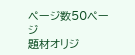ページ数50ページ
題材オリジ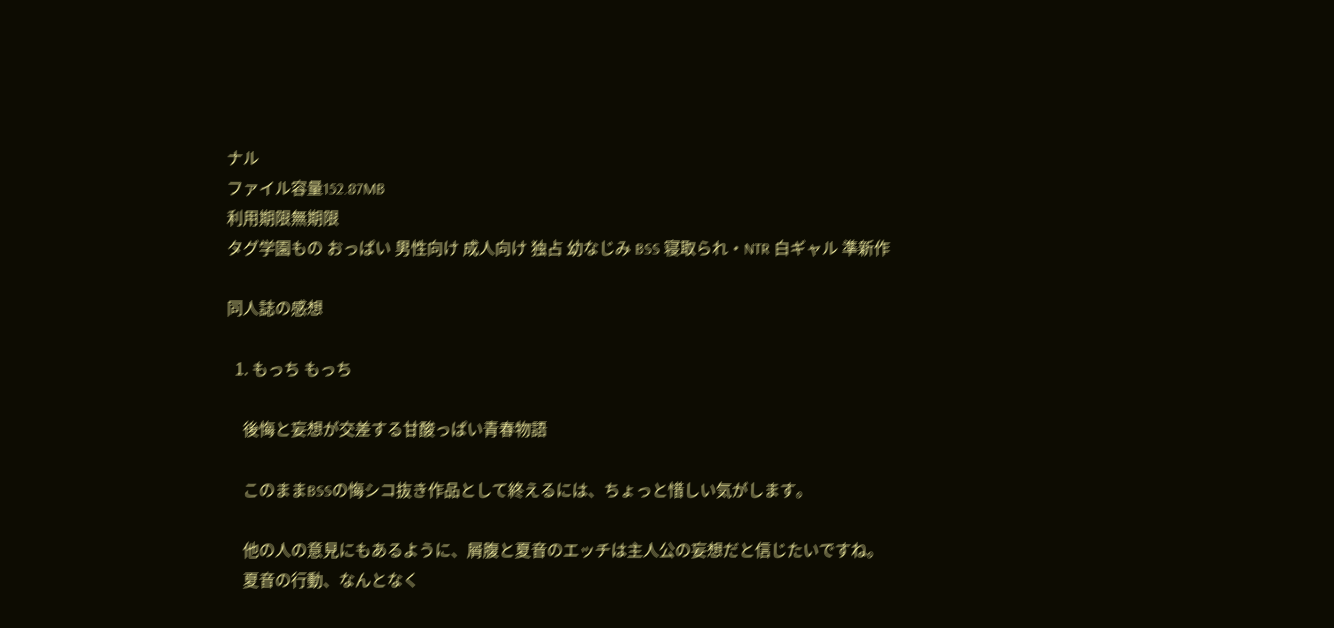ナル
ファイル容量152.87MB
利用期限無期限
タグ学園もの おっぱい 男性向け 成人向け 独占 幼なじみ BSS 寝取られ・NTR 白ギャル 準新作

同人誌の感想

  1. もっち もっち

    後悔と妄想が交差する甘酸っぱい青春物語

    このままBSSの悔シコ抜き作品として終えるには、ちょっと惜しい気がします。

    他の人の意見にもあるように、屑腹と夏音のエッチは主人公の妄想だと信じたいですね。
    夏音の行動、なんとなく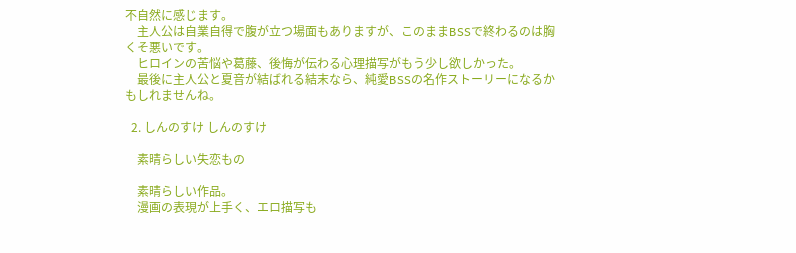不自然に感じます。
    主人公は自業自得で腹が立つ場面もありますが、このままBSSで終わるのは胸くそ悪いです。
    ヒロインの苦悩や葛藤、後悔が伝わる心理描写がもう少し欲しかった。
    最後に主人公と夏音が結ばれる結末なら、純愛BSSの名作ストーリーになるかもしれませんね。

  2. しんのすけ しんのすけ

    素晴らしい失恋もの

    素晴らしい作品。
    漫画の表現が上手く、エロ描写も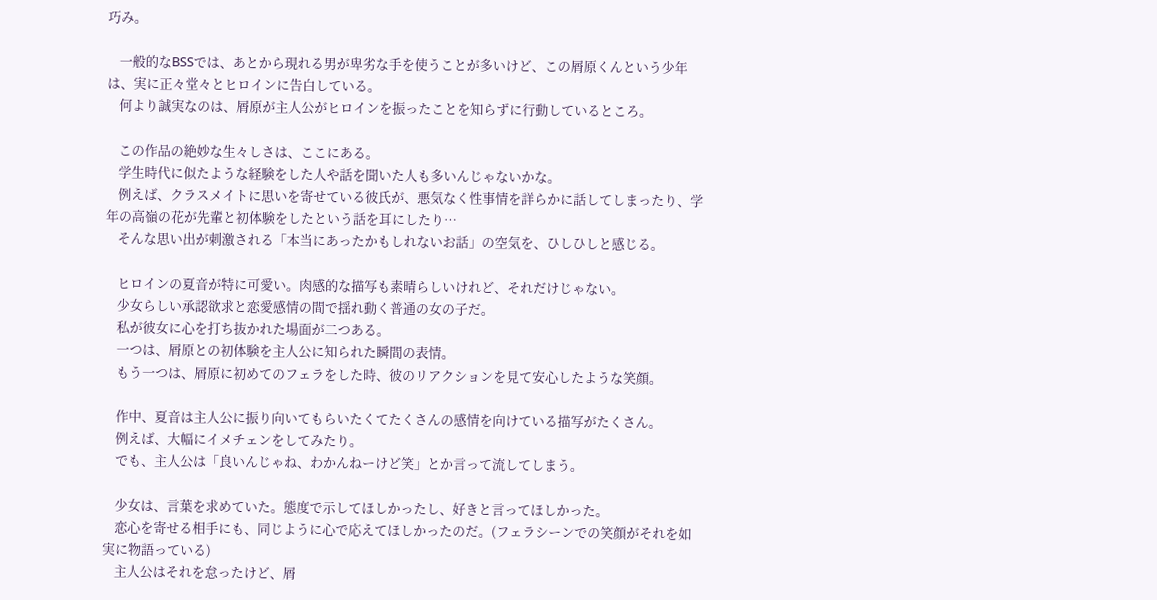巧み。

    一般的なBSSでは、あとから現れる男が卑劣な手を使うことが多いけど、この屑原くんという少年は、実に正々堂々とヒロインに告白している。
    何より誠実なのは、屑原が主人公がヒロインを振ったことを知らずに行動しているところ。

    この作品の絶妙な生々しさは、ここにある。
    学生時代に似たような経験をした人や話を聞いた人も多いんじゃないかな。
    例えば、クラスメイトに思いを寄せている彼氏が、悪気なく性事情を詳らかに話してしまったり、学年の高嶺の花が先輩と初体験をしたという話を耳にしたり…
    そんな思い出が刺激される「本当にあったかもしれないお話」の空気を、ひしひしと感じる。

    ヒロインの夏音が特に可愛い。肉感的な描写も素晴らしいけれど、それだけじゃない。
    少女らしい承認欲求と恋愛感情の間で揺れ動く普通の女の子だ。
    私が彼女に心を打ち抜かれた場面が二つある。
    一つは、屑原との初体験を主人公に知られた瞬間の表情。
    もう一つは、屑原に初めてのフェラをした時、彼のリアクションを見て安心したような笑顔。

    作中、夏音は主人公に振り向いてもらいたくてたくさんの感情を向けている描写がたくさん。
    例えば、大幅にイメチェンをしてみたり。
    でも、主人公は「良いんじゃね、わかんねーけど笑」とか言って流してしまう。

    少女は、言葉を求めていた。態度で示してほしかったし、好きと言ってほしかった。
    恋心を寄せる相手にも、同じように心で応えてほしかったのだ。(フェラシーンでの笑顔がそれを如実に物語っている)
    主人公はそれを怠ったけど、屑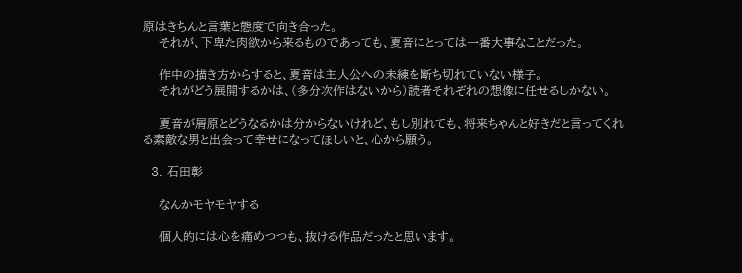原はきちんと言葉と態度で向き合った。
    それが、下卑た肉欲から来るものであっても、夏音にとっては一番大事なことだった。

    作中の描き方からすると、夏音は主人公への未練を断ち切れていない様子。
    それがどう展開するかは、(多分次作はないから)読者それぞれの想像に任せるしかない。

    夏音が屑原とどうなるかは分からないけれど、もし別れても、将来ちゃんと好きだと言ってくれる素敵な男と出会って幸せになってほしいと、心から願う。

  3. 石田彰

    なんかモヤモヤする

    個人的には心を痛めつつも、抜ける作品だったと思います。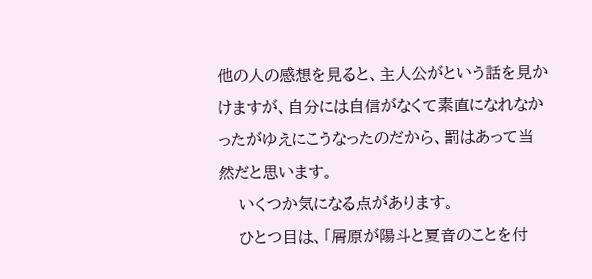他の人の感想を見ると、主人公がという話を見かけますが、自分には自信がなくて素直になれなかったがゆえにこうなったのだから、罰はあって当然だと思います。
    いくつか気になる点があります。
    ひとつ目は、「屑原が陽斗と夏音のことを付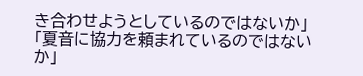き合わせようとしているのではないか」「夏音に協力を頼まれているのではないか」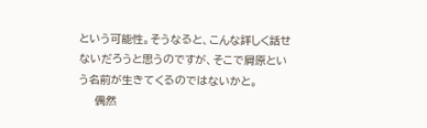という可能性。そうなると、こんな詳しく話せないだろうと思うのですが、そこで屑原という名前が生きてくるのではないかと。
    偶然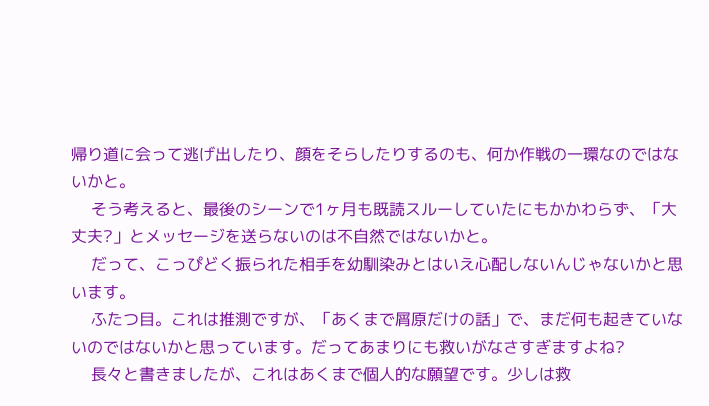帰り道に会って逃げ出したり、顔をそらしたりするのも、何か作戦の一環なのではないかと。
    そう考えると、最後のシーンで1ヶ月も既読スルーしていたにもかかわらず、「大丈夫?」とメッセージを送らないのは不自然ではないかと。
    だって、こっぴどく振られた相手を幼馴染みとはいえ心配しないんじゃないかと思います。
    ふたつ目。これは推測ですが、「あくまで屑原だけの話」で、まだ何も起きていないのではないかと思っています。だってあまりにも救いがなさすぎますよね?
    長々と書きましたが、これはあくまで個人的な願望です。少しは救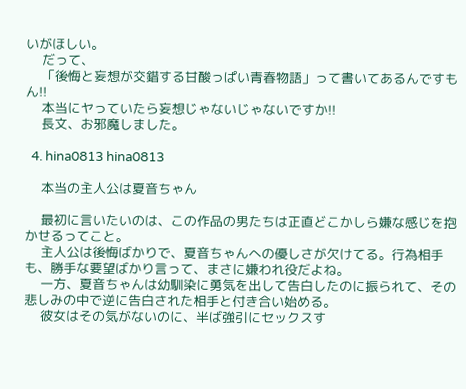いがほしい。
    だって、
    「後悔と妄想が交錯する甘酸っぱい青春物語」って書いてあるんですもん!!
    本当にヤっていたら妄想じゃないじゃないですか!!
    長文、お邪魔しました。

  4. hina0813 hina0813

    本当の主人公は夏音ちゃん

    最初に言いたいのは、この作品の男たちは正直どこかしら嫌な感じを抱かせるってこと。
    主人公は後悔ばかりで、夏音ちゃんへの優しさが欠けてる。行為相手も、勝手な要望ばかり言って、まさに嫌われ役だよね。
    一方、夏音ちゃんは幼馴染に勇気を出して告白したのに振られて、その悲しみの中で逆に告白された相手と付き合い始める。
    彼女はその気がないのに、半ば強引にセックスす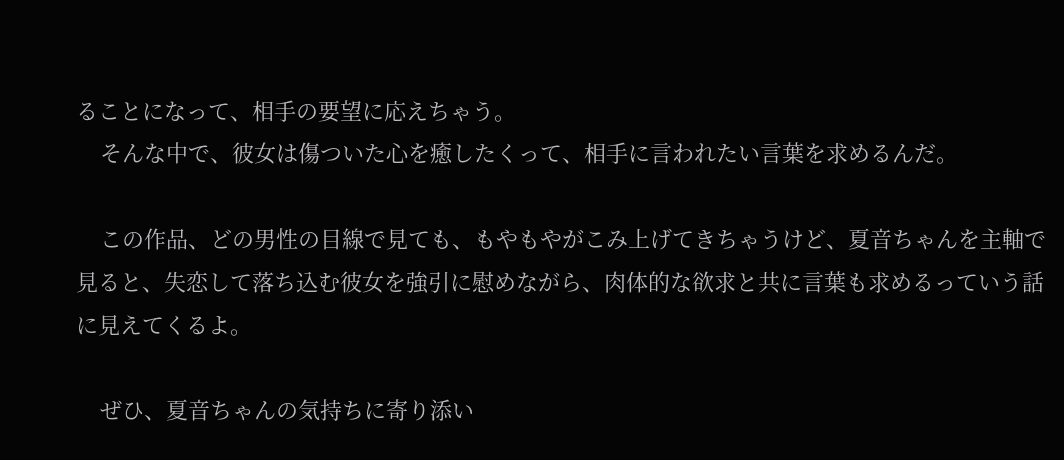ることになって、相手の要望に応えちゃう。
    そんな中で、彼女は傷ついた心を癒したくって、相手に言われたい言葉を求めるんだ。

    この作品、どの男性の目線で見ても、もやもやがこみ上げてきちゃうけど、夏音ちゃんを主軸で見ると、失恋して落ち込む彼女を強引に慰めながら、肉体的な欲求と共に言葉も求めるっていう話に見えてくるよ。

    ぜひ、夏音ちゃんの気持ちに寄り添い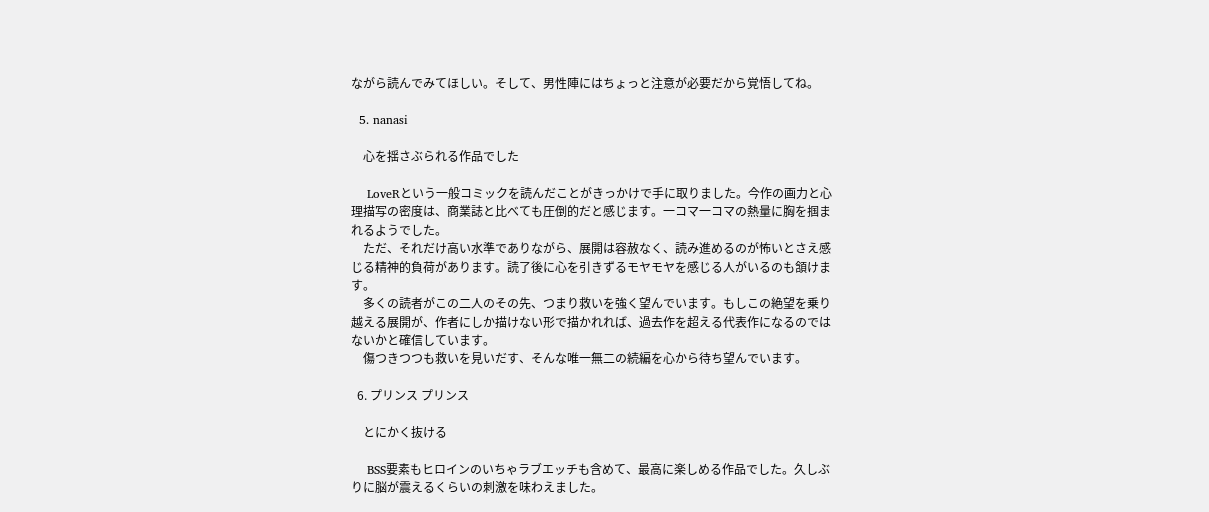ながら読んでみてほしい。そして、男性陣にはちょっと注意が必要だから覚悟してね。

  5. nanasi

    心を揺さぶられる作品でした

    LoveRという一般コミックを読んだことがきっかけで手に取りました。今作の画力と心理描写の密度は、商業誌と比べても圧倒的だと感じます。一コマ一コマの熱量に胸を掴まれるようでした。
    ただ、それだけ高い水準でありながら、展開は容赦なく、読み進めるのが怖いとさえ感じる精神的負荷があります。読了後に心を引きずるモヤモヤを感じる人がいるのも頷けます。
    多くの読者がこの二人のその先、つまり救いを強く望んでいます。もしこの絶望を乗り越える展開が、作者にしか描けない形で描かれれば、過去作を超える代表作になるのではないかと確信しています。
    傷つきつつも救いを見いだす、そんな唯一無二の続編を心から待ち望んでいます。

  6. プリンス プリンス

    とにかく抜ける

    BSS要素もヒロインのいちゃラブエッチも含めて、最高に楽しめる作品でした。久しぶりに脳が震えるくらいの刺激を味わえました。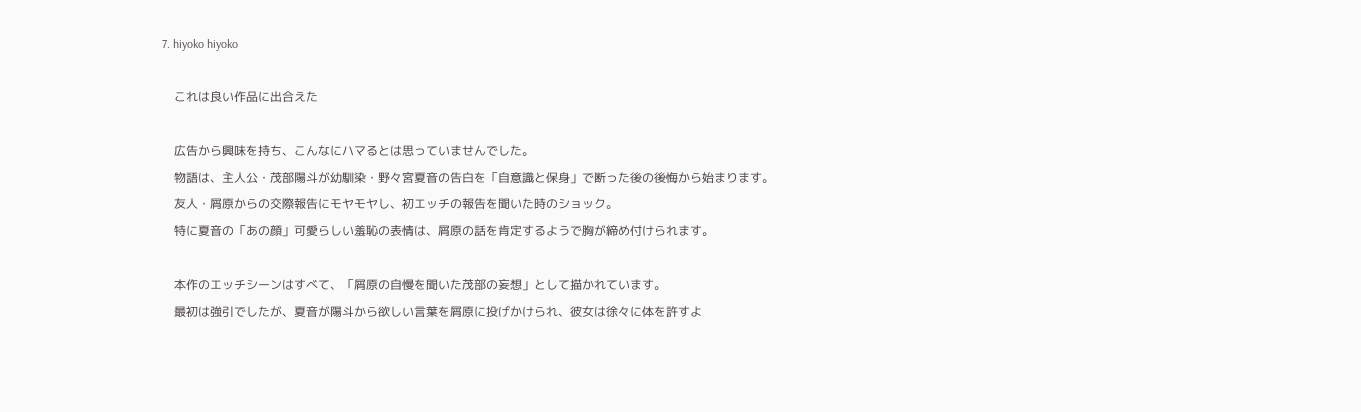7. hiyoko hiyoko

    これは良い作品に出合えた

    広告から興味を持ち、こんなにハマるとは思っていませんでした。
    物語は、主人公・茂部陽斗が幼馴染・野々宮夏音の告白を「自意識と保身」で断った後の後悔から始まります。
    友人・屑原からの交際報告にモヤモヤし、初エッチの報告を聞いた時のショック。
    特に夏音の「あの顔」可愛らしい羞恥の表情は、屑原の話を肯定するようで胸が締め付けられます。

    本作のエッチシーンはすべて、「屑原の自慢を聞いた茂部の妄想」として描かれています。
    最初は強引でしたが、夏音が陽斗から欲しい言葉を屑原に投げかけられ、彼女は徐々に体を許すよ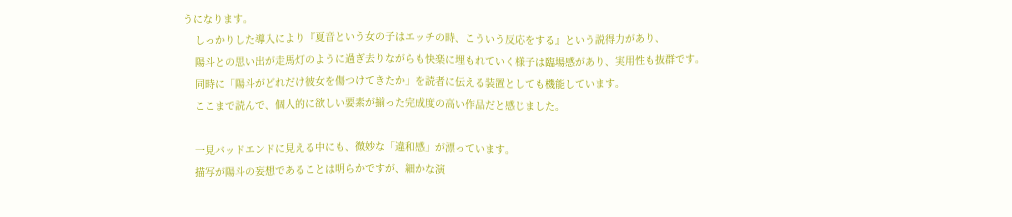うになります。
    しっかりした導入により『夏音という女の子はエッチの時、こういう反応をする』という説得力があり、
    陽斗との思い出が走馬灯のように過ぎ去りながらも快楽に埋もれていく様子は臨場感があり、実用性も抜群です。
    同時に「陽斗がどれだけ彼女を傷つけてきたか」を読者に伝える装置としても機能しています。
    ここまで読んで、個人的に欲しい要素が揃った完成度の高い作品だと感じました。

    一見バッドエンドに見える中にも、微妙な「違和感」が漂っています。
    描写が陽斗の妄想であることは明らかですが、細かな演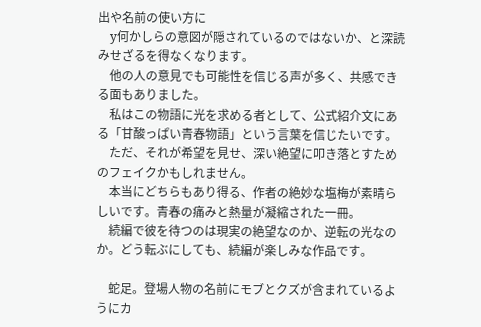出や名前の使い方に
    y何かしらの意図が隠されているのではないか、と深読みせざるを得なくなります。
    他の人の意見でも可能性を信じる声が多く、共感できる面もありました。
    私はこの物語に光を求める者として、公式紹介文にある「甘酸っぱい青春物語」という言葉を信じたいです。
    ただ、それが希望を見せ、深い絶望に叩き落とすためのフェイクかもしれません。
    本当にどちらもあり得る、作者の絶妙な塩梅が素晴らしいです。青春の痛みと熱量が凝縮された一冊。
    続編で彼を待つのは現実の絶望なのか、逆転の光なのか。どう転ぶにしても、続編が楽しみな作品です。

    蛇足。登場人物の名前にモブとクズが含まれているようにカ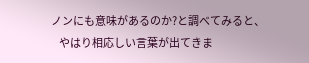ノンにも意味があるのか?と調べてみると、
    やはり相応しい言葉が出てきま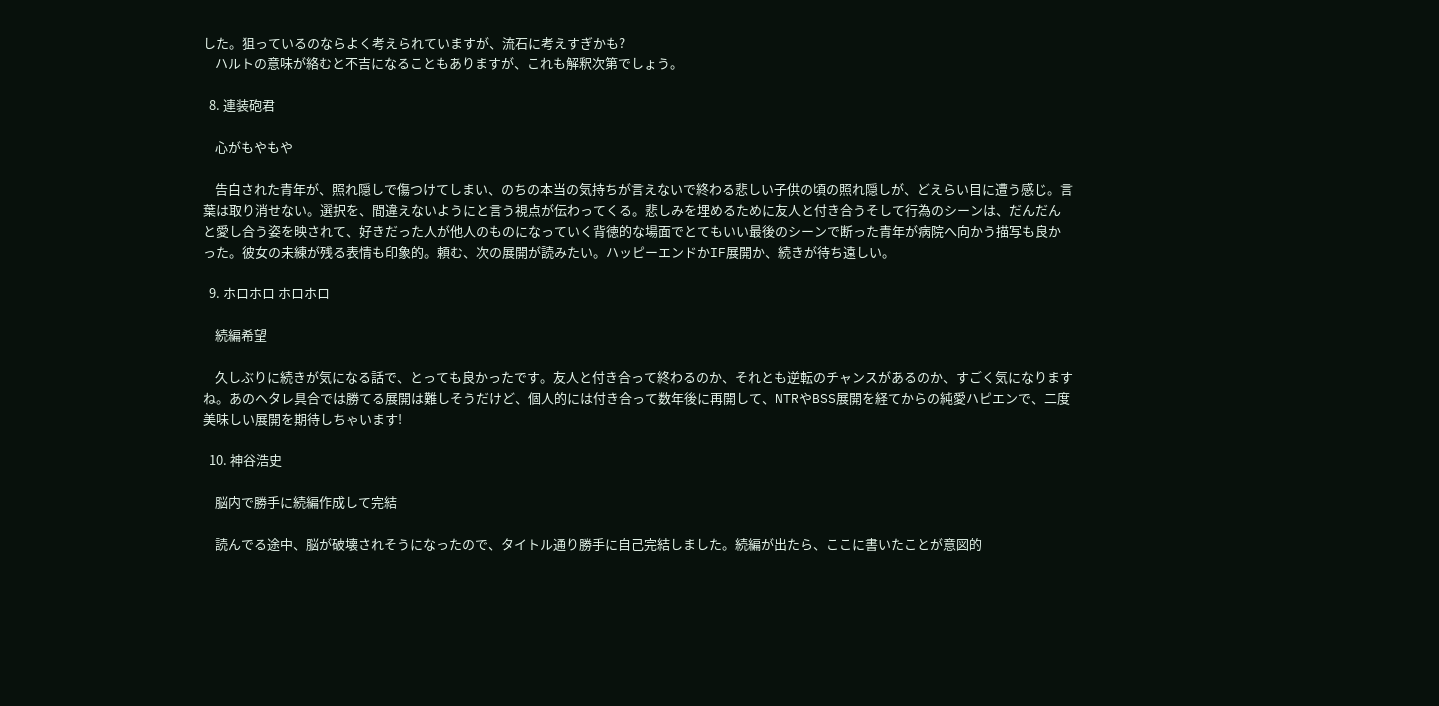した。狙っているのならよく考えられていますが、流石に考えすぎかも?
    ハルトの意味が絡むと不吉になることもありますが、これも解釈次第でしょう。

  8. 連装砲君

    心がもやもや

    告白された青年が、照れ隠しで傷つけてしまい、のちの本当の気持ちが言えないで終わる悲しい子供の頃の照れ隠しが、どえらい目に遭う感じ。言葉は取り消せない。選択を、間違えないようにと言う視点が伝わってくる。悲しみを埋めるために友人と付き合うそして行為のシーンは、だんだんと愛し合う姿を映されて、好きだった人が他人のものになっていく背徳的な場面でとてもいい最後のシーンで断った青年が病院へ向かう描写も良かった。彼女の未練が残る表情も印象的。頼む、次の展開が読みたい。ハッピーエンドかIF展開か、続きが待ち遠しい。

  9. ホロホロ ホロホロ

    続編希望

    久しぶりに続きが気になる話で、とっても良かったです。友人と付き合って終わるのか、それとも逆転のチャンスがあるのか、すごく気になりますね。あのヘタレ具合では勝てる展開は難しそうだけど、個人的には付き合って数年後に再開して、NTRやBSS展開を経てからの純愛ハピエンで、二度美味しい展開を期待しちゃいます!

  10. 神谷浩史

    脳内で勝手に続編作成して完結

    読んでる途中、脳が破壊されそうになったので、タイトル通り勝手に自己完結しました。続編が出たら、ここに書いたことが意図的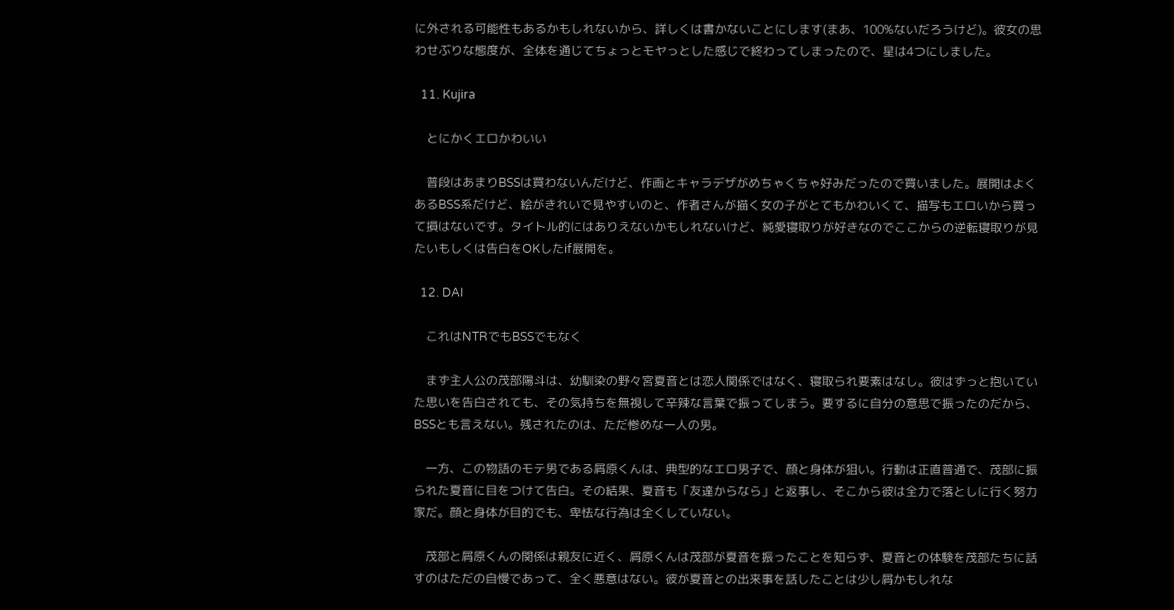に外される可能性もあるかもしれないから、詳しくは書かないことにします(まあ、100%ないだろうけど)。彼女の思わせぶりな態度が、全体を通じてちょっとモヤっとした感じで終わってしまったので、星は4つにしました。

  11. Kujira

    とにかくエロかわいい

    普段はあまりBSSは買わないんだけど、作画とキャラデザがめちゃくちゃ好みだったので買いました。展開はよくあるBSS系だけど、絵がきれいで見やすいのと、作者さんが描く女の子がとてもかわいくて、描写もエロいから買って損はないです。タイトル的にはありえないかもしれないけど、純愛寝取りが好きなのでここからの逆転寝取りが見たいもしくは告白をOKしたif展開を。

  12. DAI

    これはNTRでもBSSでもなく

    まず主人公の茂部陽斗は、幼馴染の野々宮夏音とは恋人関係ではなく、寝取られ要素はなし。彼はずっと抱いていた思いを告白されても、その気持ちを無視して辛辣な言葉で振ってしまう。要するに自分の意思で振ったのだから、BSSとも言えない。残されたのは、ただ惨めな一人の男。

    一方、この物語のモテ男である屑原くんは、典型的なエロ男子で、顔と身体が狙い。行動は正直普通で、茂部に振られた夏音に目をつけて告白。その結果、夏音も「友達からなら」と返事し、そこから彼は全力で落としに行く努力家だ。顔と身体が目的でも、卑怯な行為は全くしていない。

    茂部と屑原くんの関係は親友に近く、屑原くんは茂部が夏音を振ったことを知らず、夏音との体験を茂部たちに話すのはただの自慢であって、全く悪意はない。彼が夏音との出来事を話したことは少し屑かもしれな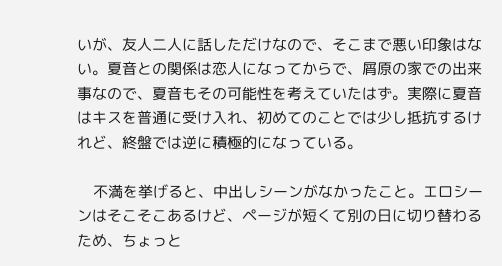いが、友人二人に話しただけなので、そこまで悪い印象はない。夏音との関係は恋人になってからで、屑原の家での出来事なので、夏音もその可能性を考えていたはず。実際に夏音はキスを普通に受け入れ、初めてのことでは少し抵抗するけれど、終盤では逆に積極的になっている。

    不満を挙げると、中出しシーンがなかったこと。エロシーンはそこそこあるけど、ページが短くて別の日に切り替わるため、ちょっと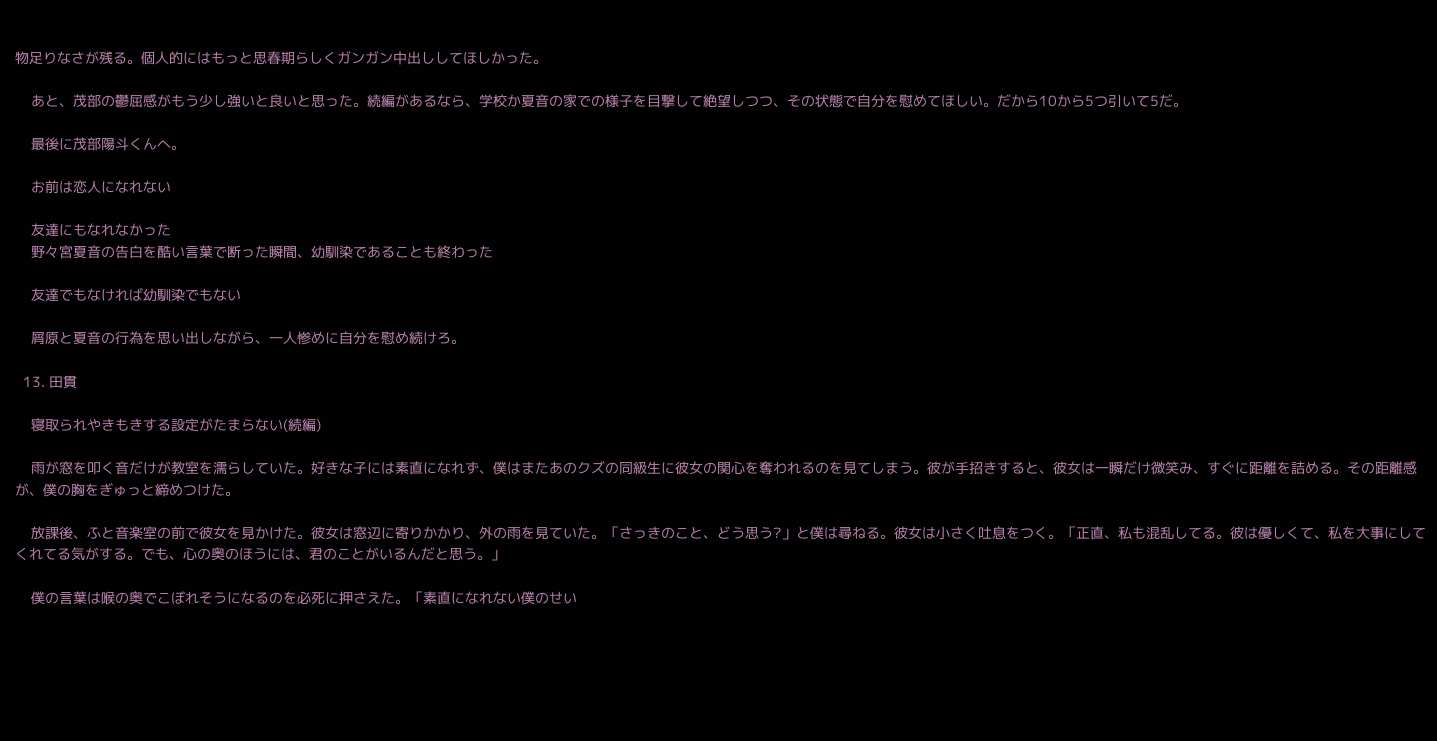物足りなさが残る。個人的にはもっと思春期らしくガンガン中出ししてほしかった。

    あと、茂部の鬱屈感がもう少し強いと良いと思った。続編があるなら、学校か夏音の家での様子を目撃して絶望しつつ、その状態で自分を慰めてほしい。だから10から5つ引いて5だ。

    最後に茂部陽斗くんへ。

    お前は恋人になれない

    友達にもなれなかった
    野々宮夏音の告白を酷い言葉で断った瞬間、幼馴染であることも終わった

    友達でもなければ幼馴染でもない

    屑原と夏音の行為を思い出しながら、一人惨めに自分を慰め続けろ。

  13. 田貫

    寝取られやきもきする設定がたまらない(続編)

    雨が窓を叩く音だけが教室を濡らしていた。好きな子には素直になれず、僕はまたあのクズの同級生に彼女の関心を奪われるのを見てしまう。彼が手招きすると、彼女は一瞬だけ微笑み、すぐに距離を詰める。その距離感が、僕の胸をぎゅっと締めつけた。

    放課後、ふと音楽室の前で彼女を見かけた。彼女は窓辺に寄りかかり、外の雨を見ていた。「さっきのこと、どう思う?」と僕は尋ねる。彼女は小さく吐息をつく。「正直、私も混乱してる。彼は優しくて、私を大事にしてくれてる気がする。でも、心の奥のほうには、君のことがいるんだと思う。」

    僕の言葉は喉の奥でこぼれそうになるのを必死に押さえた。「素直になれない僕のせい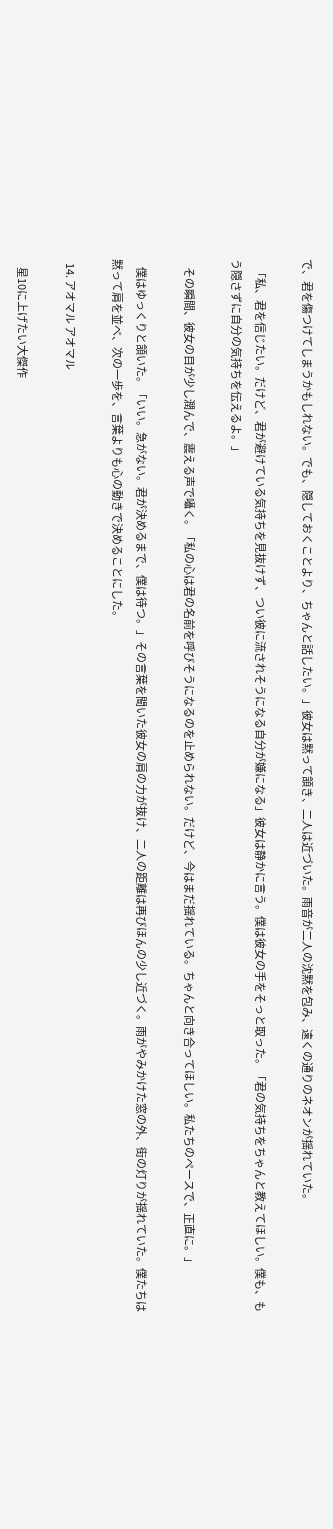で、君を傷つけてしまうかもしれない。でも、隠しておくことより、ちゃんと話したい。」彼女は黙って頷き、二人は近づいた。雨音が二人の沈黙を包み、遠くの通りのネオンが揺れていた。

    「私、君を信じたい。だけど、君が避けている気持ちを見抜けず、つい彼に流されそうになる自分が嫌になる」彼女は静かに言う。僕は彼女の手をそっと取った。「君の気持ちをちゃんと教えてほしい。僕も、もう隠さずに自分の気持ちを伝えるよ。」

    その瞬間、彼女の目が少し潤んで、震える声で囁く。「私の心は君の名前を呼びそうになるのを止められない。だけど、今はまだ揺れている。ちゃんと向き合ってほしい。私たちのペースで、正直に。」

    僕はゆっくりと頷いた。「いい。急がない。君が決めるまで、僕は待つ。」その言葉を聞いた彼女の肩の力が抜け、二人の距離は再びほんの少し近づく。雨がやみかけた窓の外、街の灯りが揺れていた。僕たちは黙って肩を並べ、次の一歩を、言葉よりも心の動きで決めることにした。

  14. アオマル アオマル

    星10に上げたい大傑作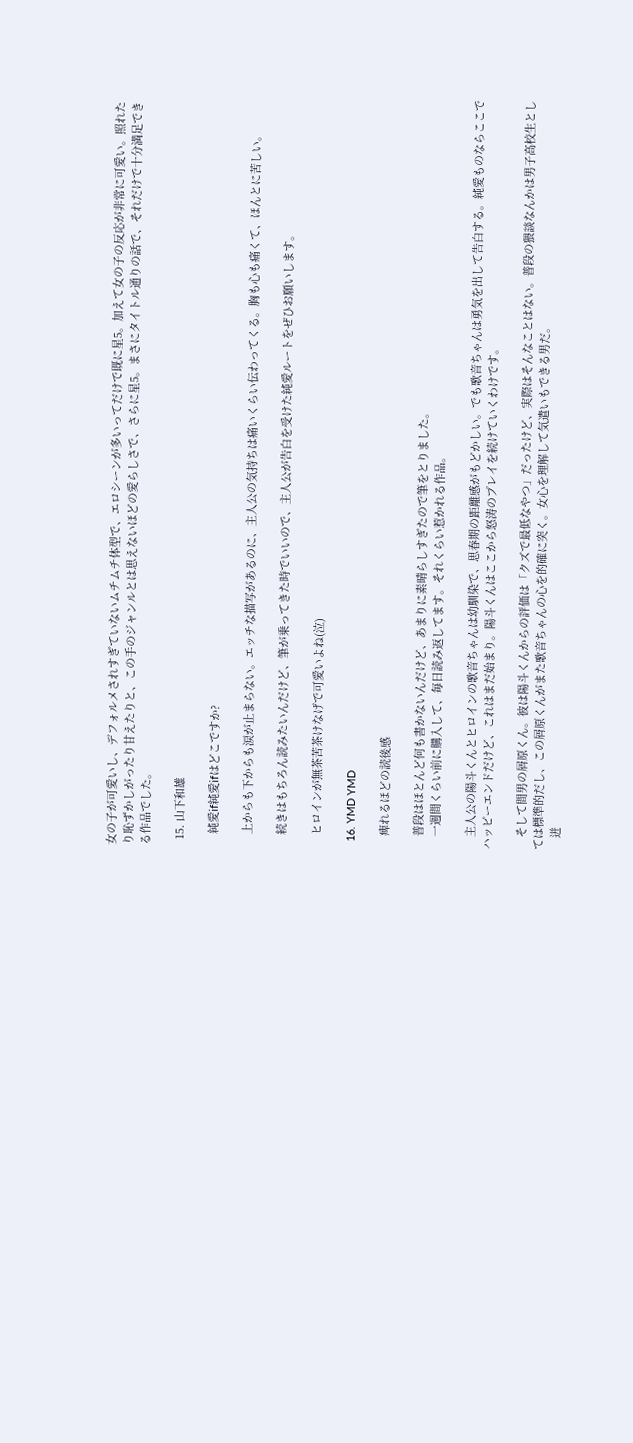女の子が可愛いし、デフォルメされすぎていないムチムチ体型で、エロシーンが多いってだけで既に星5。加えて女の子の反応が非常に可愛い。照れたり恥ずかしがったり甘えたりと、この手のジャンルとは思えないほどの愛らしさで、さらに星5。まさにタイトル通りの話で、それだけで十分満足できる作品でした。

  15. 山下和雄

    純愛if純愛ifはどこですか?

    上からも下からも涙が止まらない。エッチな描写があるのに、主人公の気持ちは痛いくらい伝わってくる。胸も心も痛くて、ほんとに苦しい。

    続きはもちろん読みたいんだけど、筆が乗ってきた時でいいので、主人公が告白を受けた純愛ルートをぜひお願いします。

    ヒロインが無茶苦茶けなげで可愛いよね(泣)

  16. YMD YMD

    痺れるほどの読後感

    普段はほとんど何も書かないんだけど、あまりに素晴らしすぎたので筆をとりました。
    一週間くらい前に購入して、毎日読み返してます。それくらい惹かれる作品。

    主人公の陽斗くんとヒロインの歌音ちゃんは幼馴染で、思春期の距離感がもどかしい。でも歌音ちゃんは勇気を出して告白する。純愛ものならここでハッピーエンドだけど、これはまだ始まり。陽斗くんはここから怒涛のプレイを続けていくわけです。

    そして間男の屑原くん。彼は陽斗くんからの評価は「クズで最低なやつ」だったけど、実際はそんなことはない。普段の猥談なんかは男子高校生としては標準的だし、この屑原くんがまた歌音ちゃんの心を的確に突く。女心を理解して気遣いもできる男だ。
    迸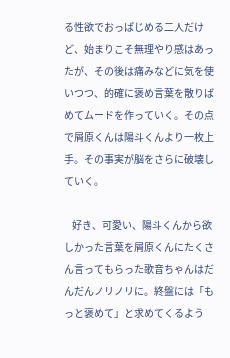る性欲でおっぱじめる二人だけど、始まりこそ無理やり感はあったが、その後は痛みなどに気を使いつつ、的確に褒め言葉を散りばめてムードを作っていく。その点で屑原くんは陽斗くんより一枚上手。その事実が脳をさらに破壊していく。

    好き、可愛い、陽斗くんから欲しかった言葉を屑原くんにたくさん言ってもらった歌音ちゃんはだんだんノリノリに。終盤には「もっと褒めて」と求めてくるよう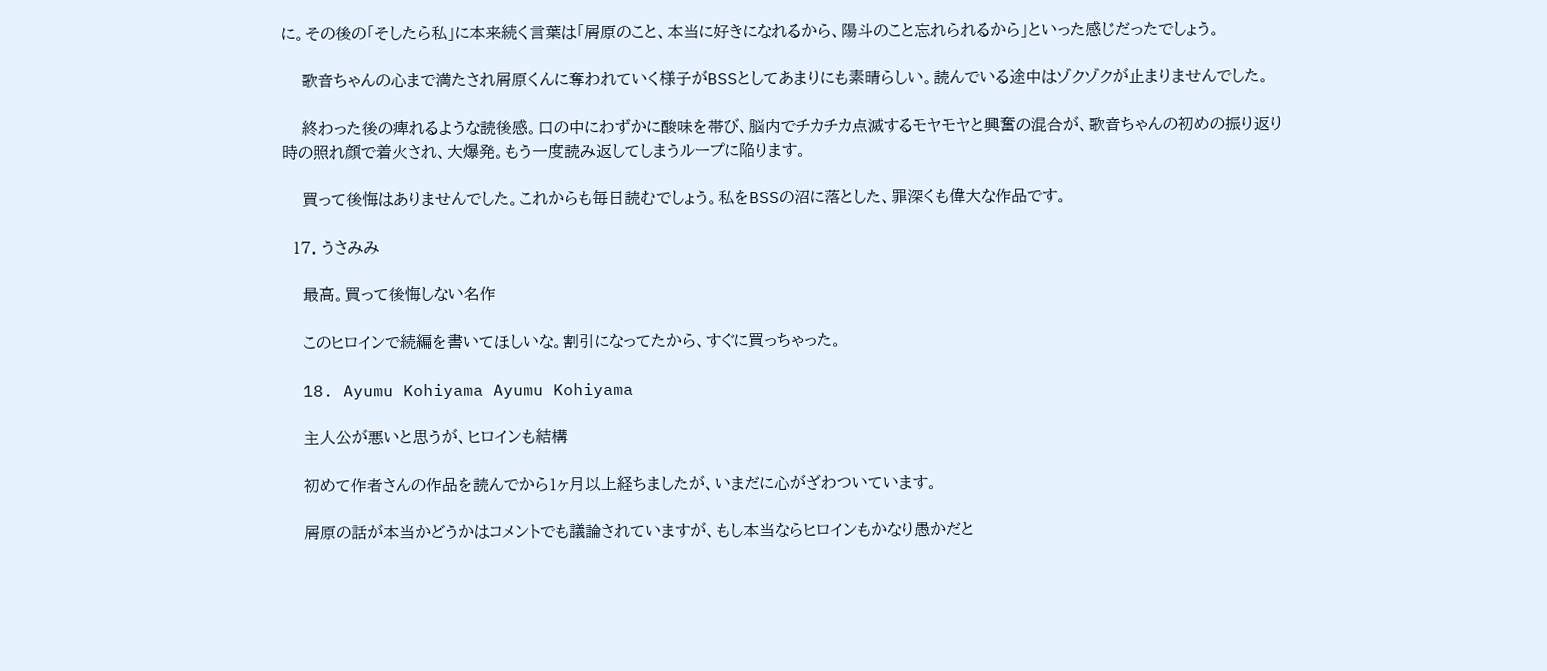に。その後の「そしたら私」に本来続く言葉は「屑原のこと、本当に好きになれるから、陽斗のこと忘れられるから」といった感じだったでしょう。

    歌音ちゃんの心まで満たされ屑原くんに奪われていく様子がBSSとしてあまりにも素晴らしい。読んでいる途中はゾクゾクが止まりませんでした。

    終わった後の痺れるような読後感。口の中にわずかに酸味を帯び、脳内でチカチカ点滅するモヤモヤと興奮の混合が、歌音ちゃんの初めの振り返り時の照れ顔で着火され、大爆発。もう一度読み返してしまうループに陥ります。

    買って後悔はありませんでした。これからも毎日読むでしょう。私をBSSの沼に落とした、罪深くも偉大な作品です。

  17. うさみみ

    最高。買って後悔しない名作

    このヒロインで続編を書いてほしいな。割引になってたから、すぐに買っちゃった。

  18. Ayumu Kohiyama Ayumu Kohiyama

    主人公が悪いと思うが、ヒロインも結構

    初めて作者さんの作品を読んでから1ヶ月以上経ちましたが、いまだに心がざわついています。

    屑原の話が本当かどうかはコメントでも議論されていますが、もし本当ならヒロインもかなり愚かだと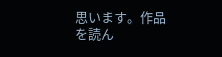思います。作品を読ん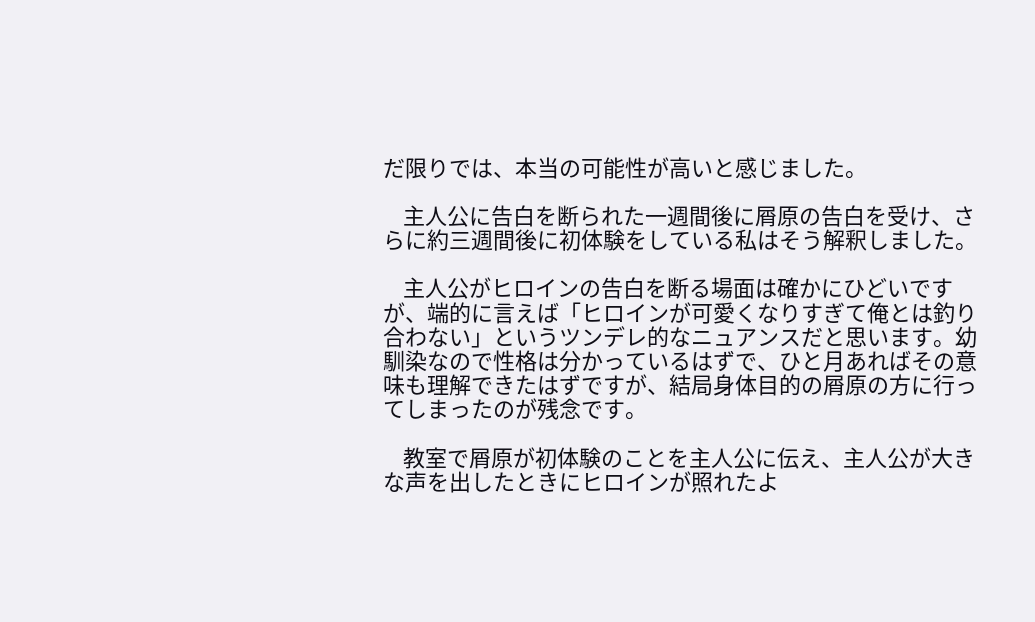だ限りでは、本当の可能性が高いと感じました。

    主人公に告白を断られた一週間後に屑原の告白を受け、さらに約三週間後に初体験をしている私はそう解釈しました。

    主人公がヒロインの告白を断る場面は確かにひどいですが、端的に言えば「ヒロインが可愛くなりすぎて俺とは釣り合わない」というツンデレ的なニュアンスだと思います。幼馴染なので性格は分かっているはずで、ひと月あればその意味も理解できたはずですが、結局身体目的の屑原の方に行ってしまったのが残念です。

    教室で屑原が初体験のことを主人公に伝え、主人公が大きな声を出したときにヒロインが照れたよ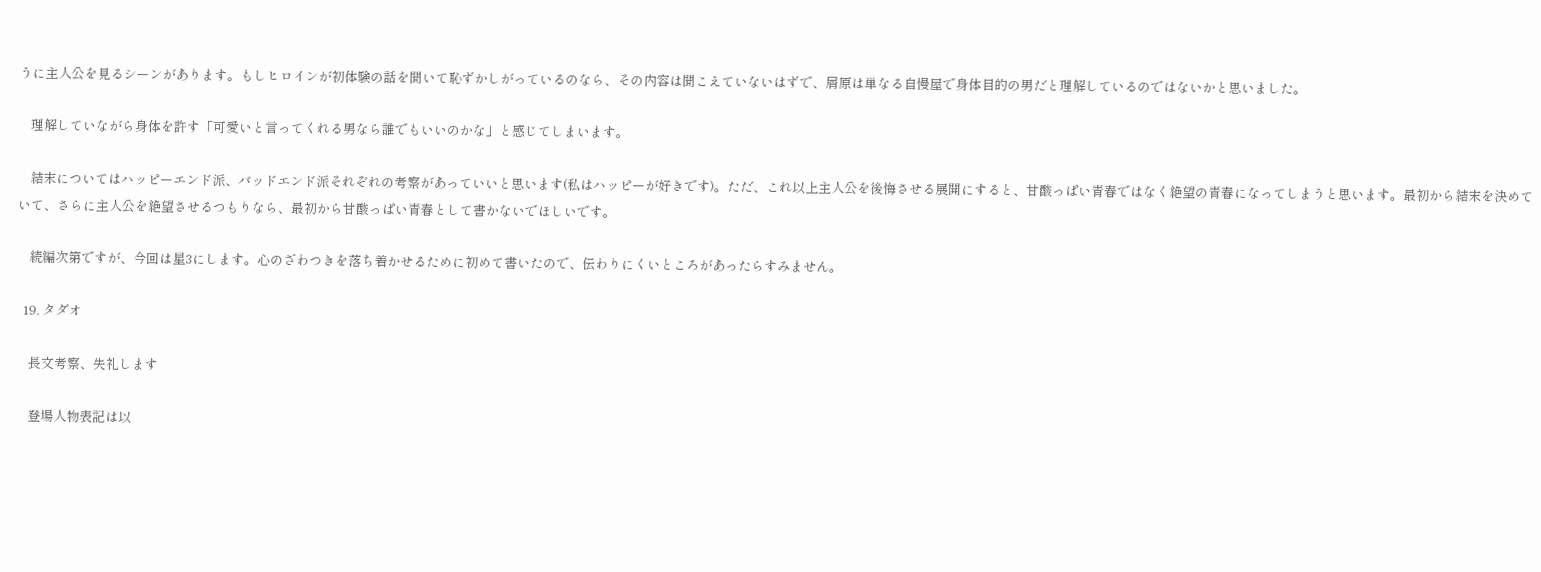うに主人公を見るシーンがあります。もしヒロインが初体験の話を聞いて恥ずかしがっているのなら、その内容は聞こえていないはずで、屑原は単なる自慢屋で身体目的の男だと理解しているのではないかと思いました。

    理解していながら身体を許す「可愛いと言ってくれる男なら誰でもいいのかな」と感じてしまいます。

    結末についてはハッピーエンド派、バッドエンド派それぞれの考察があっていいと思います(私はハッピーが好きです)。ただ、これ以上主人公を後悔させる展開にすると、甘酸っぱい青春ではなく絶望の青春になってしまうと思います。最初から結末を決めていて、さらに主人公を絶望させるつもりなら、最初から甘酸っぱい青春として書かないでほしいです。

    続編次第ですが、今回は星3にします。心のざわつきを落ち着かせるために初めて書いたので、伝わりにくいところがあったらすみません。

  19. タダオ

    長文考察、失礼します

    登場人物表記は以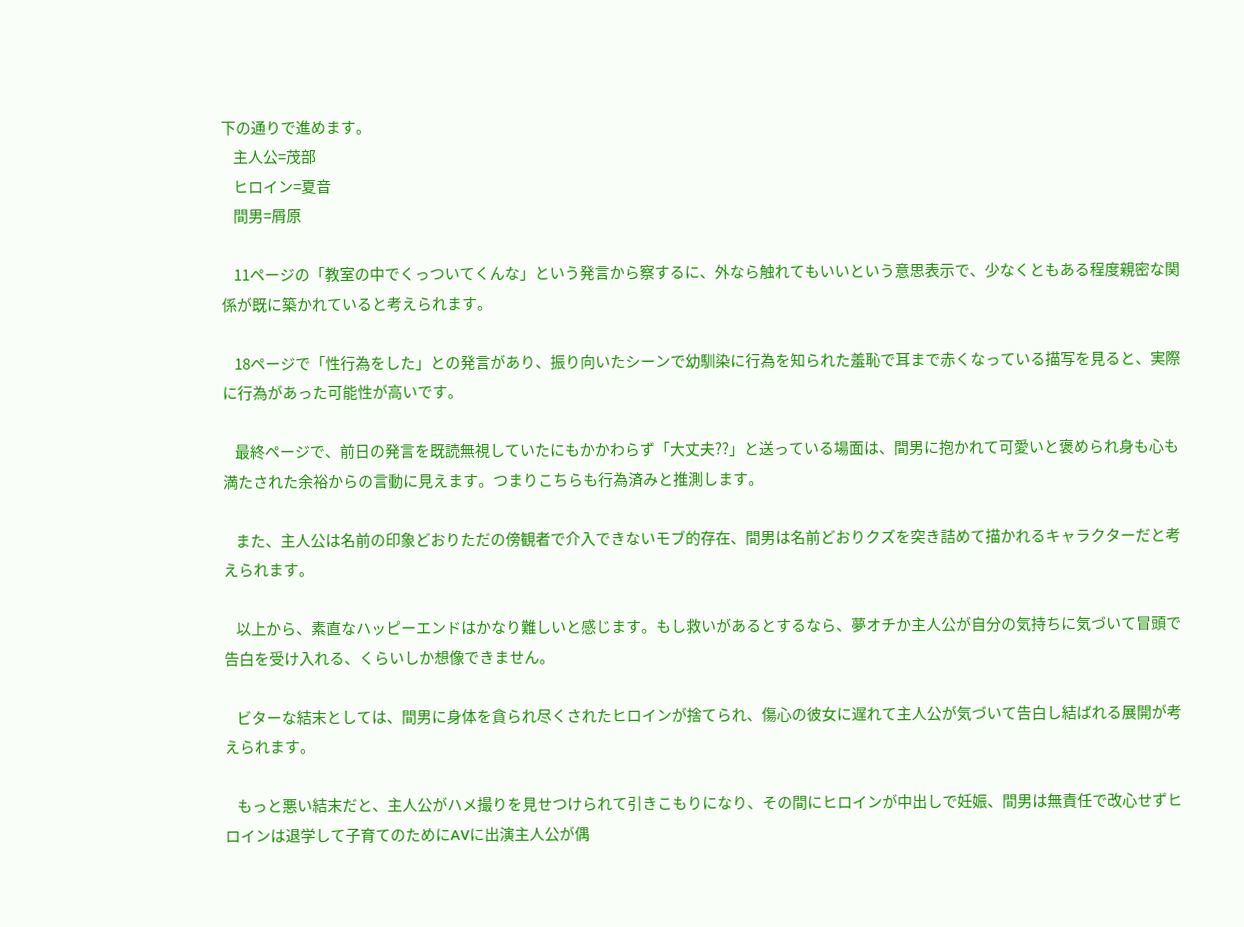下の通りで進めます。
    主人公=茂部
    ヒロイン=夏音
    間男=屑原

    11ページの「教室の中でくっついてくんな」という発言から察するに、外なら触れてもいいという意思表示で、少なくともある程度親密な関係が既に築かれていると考えられます。

    18ページで「性行為をした」との発言があり、振り向いたシーンで幼馴染に行為を知られた羞恥で耳まで赤くなっている描写を見ると、実際に行為があった可能性が高いです。

    最終ページで、前日の発言を既読無視していたにもかかわらず「大丈夫??」と送っている場面は、間男に抱かれて可愛いと褒められ身も心も満たされた余裕からの言動に見えます。つまりこちらも行為済みと推測します。

    また、主人公は名前の印象どおりただの傍観者で介入できないモブ的存在、間男は名前どおりクズを突き詰めて描かれるキャラクターだと考えられます。

    以上から、素直なハッピーエンドはかなり難しいと感じます。もし救いがあるとするなら、夢オチか主人公が自分の気持ちに気づいて冒頭で告白を受け入れる、くらいしか想像できません。

    ビターな結末としては、間男に身体を貪られ尽くされたヒロインが捨てられ、傷心の彼女に遅れて主人公が気づいて告白し結ばれる展開が考えられます。

    もっと悪い結末だと、主人公がハメ撮りを見せつけられて引きこもりになり、その間にヒロインが中出しで妊娠、間男は無責任で改心せずヒロインは退学して子育てのためにAVに出演主人公が偶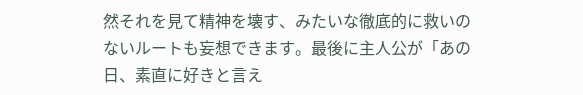然それを見て精神を壊す、みたいな徹底的に救いのないルートも妄想できます。最後に主人公が「あの日、素直に好きと言え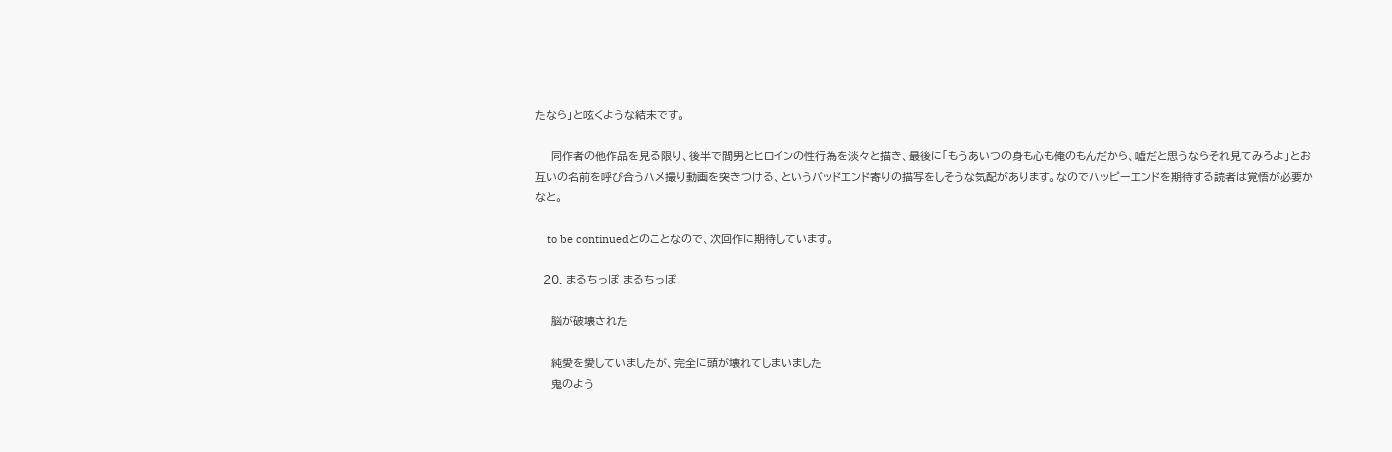たなら」と呟くような結末です。

    同作者の他作品を見る限り、後半で間男とヒロインの性行為を淡々と描き、最後に「もうあいつの身も心も俺のもんだから、嘘だと思うならそれ見てみろよ」とお互いの名前を呼び合うハメ撮り動画を突きつける、というバッドエンド寄りの描写をしそうな気配があります。なのでハッピーエンドを期待する読者は覚悟が必要かなと。

    to be continuedとのことなので、次回作に期待しています。

  20. まるちっぽ まるちっぽ

    脳が破壊された

    純愛を愛していましたが、完全に頭が壊れてしまいました
    鬼のよう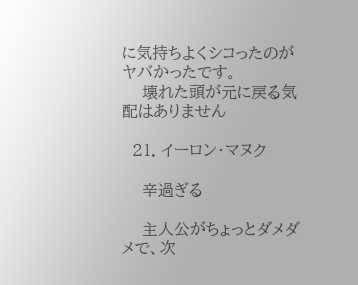に気持ちよくシコったのがヤバかったです。
    壊れた頭が元に戻る気配はありません

  21. イーロン・マヌク

    辛過ぎる

    主人公がちょっとダメダメで、次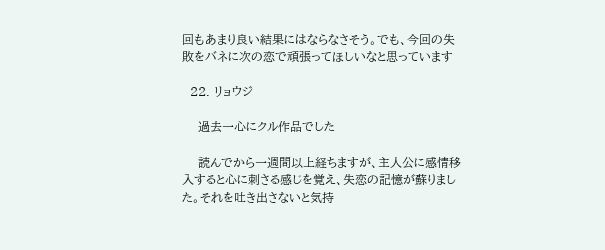回もあまり良い結果にはならなさそう。でも、今回の失敗をバネに次の恋で頑張ってほしいなと思っています

  22. リョウジ

    過去一心にクル作品でした

    読んでから一週間以上経ちますが、主人公に感情移入すると心に刺さる感じを覚え、失恋の記憶が蘇りました。それを吐き出さないと気持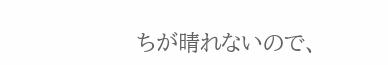ちが晴れないので、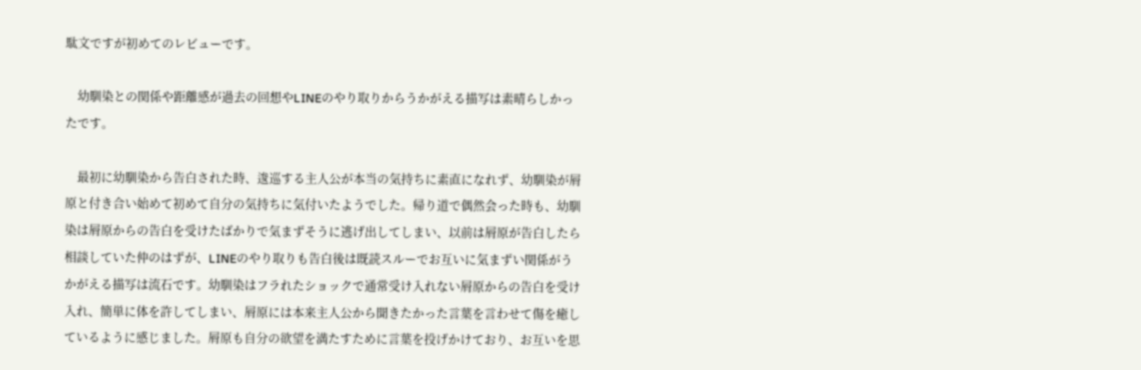駄文ですが初めてのレビューです。

    幼馴染との関係や距離感が過去の回想やLINEのやり取りからうかがえる描写は素晴らしかったです。

    最初に幼馴染から告白された時、逡巡する主人公が本当の気持ちに素直になれず、幼馴染が屑原と付き合い始めて初めて自分の気持ちに気付いたようでした。帰り道で偶然会った時も、幼馴染は屑原からの告白を受けたばかりで気まずそうに逃げ出してしまい、以前は屑原が告白したら相談していた仲のはずが、LINEのやり取りも告白後は既読スルーでお互いに気まずい関係がうかがえる描写は流石です。幼馴染はフラれたショックで通常受け入れない屑原からの告白を受け入れ、簡単に体を許してしまい、屑原には本来主人公から聞きたかった言葉を言わせて傷を癒しているように感じました。屑原も自分の欲望を満たすために言葉を投げかけており、お互いを思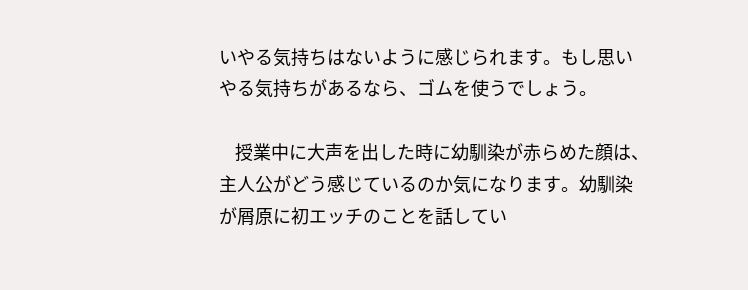いやる気持ちはないように感じられます。もし思いやる気持ちがあるなら、ゴムを使うでしょう。

    授業中に大声を出した時に幼馴染が赤らめた顔は、主人公がどう感じているのか気になります。幼馴染が屑原に初エッチのことを話してい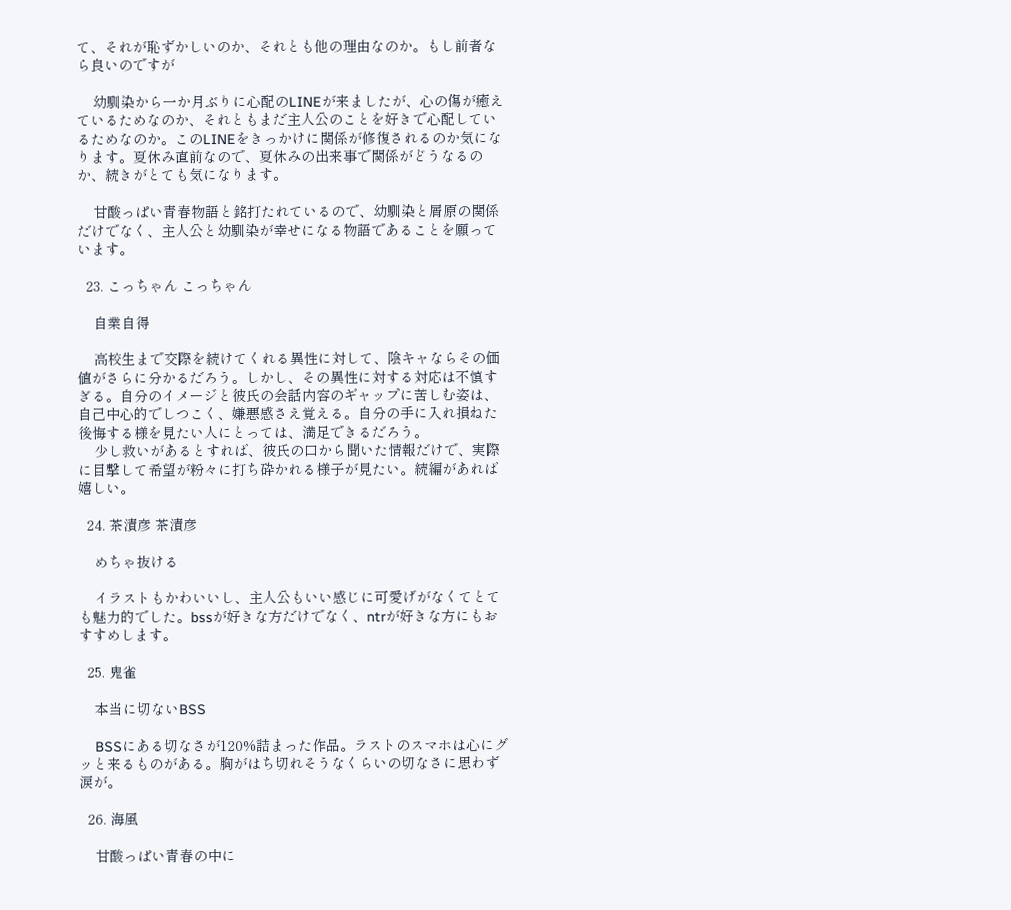て、それが恥ずかしいのか、それとも他の理由なのか。もし前者なら良いのですが

    幼馴染から一か月ぶりに心配のLINEが来ましたが、心の傷が癒えているためなのか、それともまだ主人公のことを好きで心配しているためなのか。このLINEをきっかけに関係が修復されるのか気になります。夏休み直前なので、夏休みの出来事で関係がどうなるのか、続きがとても気になります。

    甘酸っぱい青春物語と銘打たれているので、幼馴染と屑原の関係だけでなく、主人公と幼馴染が幸せになる物語であることを願っています。

  23. こっちゃん こっちゃん

    自業自得

    高校生まで交際を続けてくれる異性に対して、陰キャならその価値がさらに分かるだろう。しかし、その異性に対する対応は不慎すぎる。自分のイメージと彼氏の会話内容のギャップに苦しむ姿は、自己中心的でしつこく、嫌悪感さえ覚える。自分の手に入れ損ねた後悔する様を見たい人にとっては、満足できるだろう。
    少し救いがあるとすれば、彼氏の口から聞いた情報だけで、実際に目撃して希望が粉々に打ち砕かれる様子が見たい。続編があれば嬉しい。

  24. 茶漬彦 茶漬彦

    めちゃ抜ける

    イラストもかわいいし、主人公もいい感じに可愛げがなくてとても魅力的でした。bssが好きな方だけでなく、ntrが好きな方にもおすすめします。

  25. 鬼雀

    本当に切ないBSS

    BSSにある切なさが120%詰まった作品。ラストのスマホは心にグッと来るものがある。胸がはち切れそうなくらいの切なさに思わず涙が。

  26. 海風

    甘酸っぱい青春の中に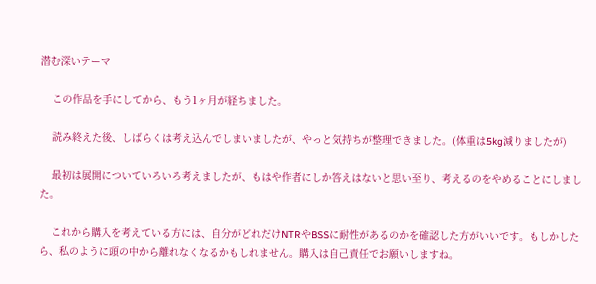潜む深いテーマ

    この作品を手にしてから、もう1ヶ月が経ちました。

    読み終えた後、しばらくは考え込んでしまいましたが、やっと気持ちが整理できました。(体重は5kg減りましたが)

    最初は展開についていろいろ考えましたが、もはや作者にしか答えはないと思い至り、考えるのをやめることにしました。

    これから購入を考えている方には、自分がどれだけNTRやBSSに耐性があるのかを確認した方がいいです。もしかしたら、私のように頭の中から離れなくなるかもしれません。購入は自己責任でお願いしますね。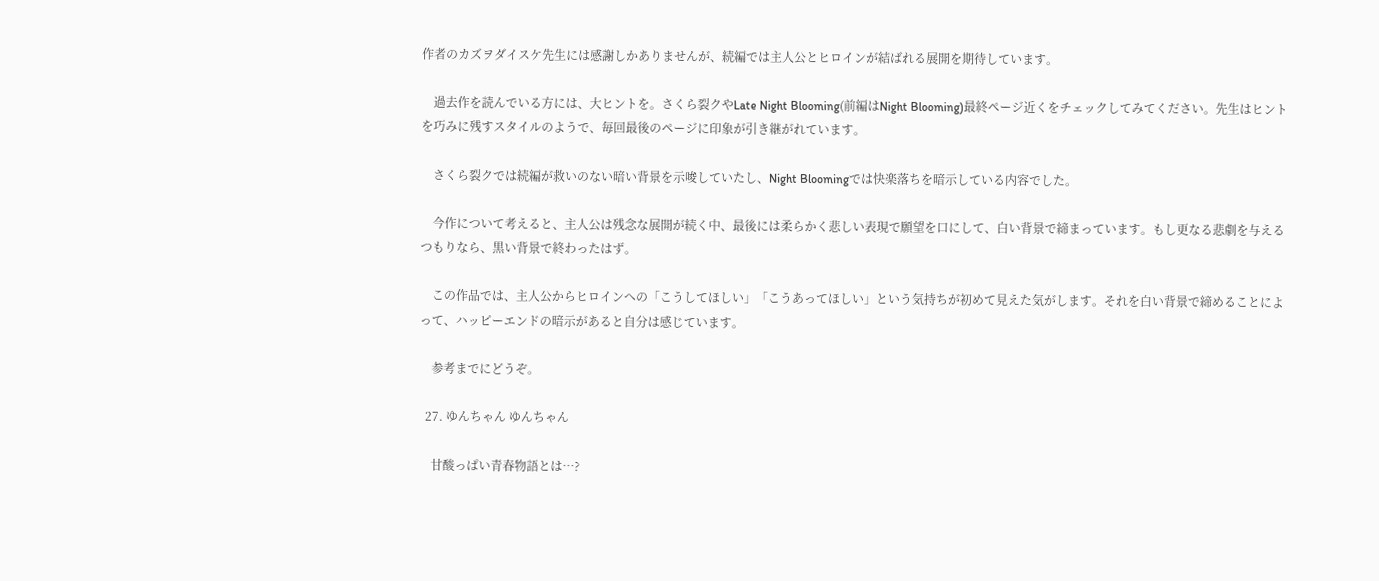作者のカズヲダイスケ先生には感謝しかありませんが、続編では主人公とヒロインが結ばれる展開を期待しています。

    過去作を読んでいる方には、大ヒントを。さくら裂クやLate Night Blooming(前編はNight Blooming)最終ページ近くをチェックしてみてください。先生はヒントを巧みに残すスタイルのようで、毎回最後のページに印象が引き継がれています。

    さくら裂クでは続編が救いのない暗い背景を示唆していたし、Night Bloomingでは快楽落ちを暗示している内容でした。

    今作について考えると、主人公は残念な展開が続く中、最後には柔らかく悲しい表現で願望を口にして、白い背景で締まっています。もし更なる悲劇を与えるつもりなら、黒い背景で終わったはず。

    この作品では、主人公からヒロインへの「こうしてほしい」「こうあってほしい」という気持ちが初めて見えた気がします。それを白い背景で締めることによって、ハッピーエンドの暗示があると自分は感じています。

    参考までにどうぞ。

  27. ゆんちゃん ゆんちゃん

    甘酸っぱい青春物語とは…?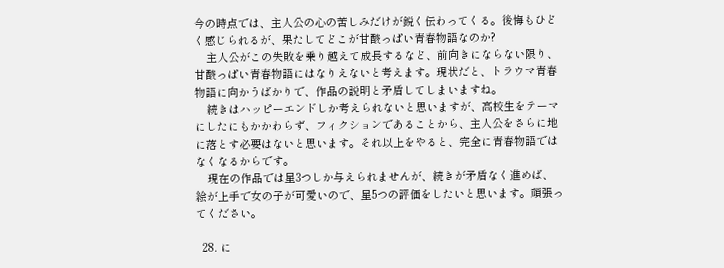今の時点では、主人公の心の苦しみだけが鋭く伝わってくる。後悔もひどく感じられるが、果たしてどこが甘酸っぱい青春物語なのか?
    主人公がこの失敗を乗り越えて成長するなど、前向きにならない限り、甘酸っぱい青春物語にはなりえないと考えます。現状だと、トラウマ青春物語に向かうばかりで、作品の説明と矛盾してしまいますね。
    続きはハッピーエンドしか考えられないと思いますが、高校生をテーマにしたにもかかわらず、フィクションであることから、主人公をさらに地に落とす必要はないと思います。それ以上をやると、完全に青春物語ではなくなるからです。
    現在の作品では星3つしか与えられませんが、続きが矛盾なく進めば、絵が上手で女の子が可愛いので、星5つの評価をしたいと思います。頑張ってください。

  28. に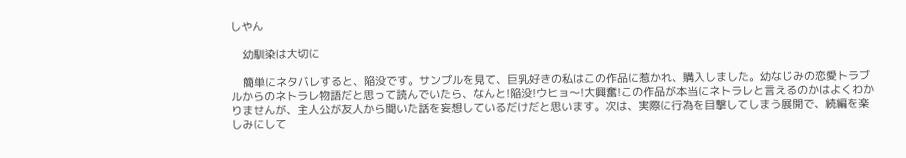しやん

    幼馴染は大切に

    簡単にネタバレすると、陥没です。サンプルを見て、巨乳好きの私はこの作品に惹かれ、購入しました。幼なじみの恋愛トラブルからのネトラレ物語だと思って読んでいたら、なんと!陥没!ウヒョ〜!大興奮!この作品が本当にネトラレと言えるのかはよくわかりませんが、主人公が友人から聞いた話を妄想しているだけだと思います。次は、実際に行為を目撃してしまう展開で、続編を楽しみにして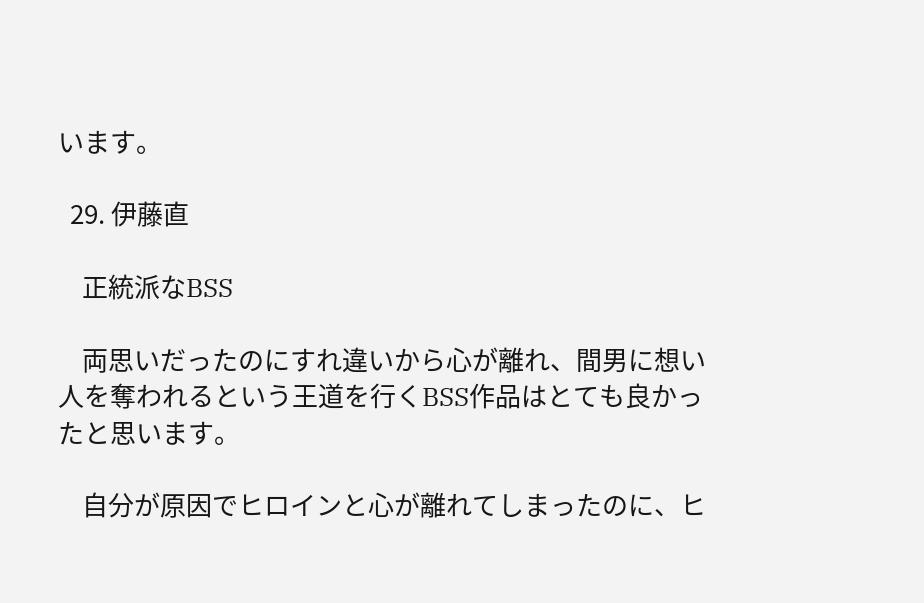います。

  29. 伊藤直

    正統派なBSS

    両思いだったのにすれ違いから心が離れ、間男に想い人を奪われるという王道を行くBSS作品はとても良かったと思います。

    自分が原因でヒロインと心が離れてしまったのに、ヒ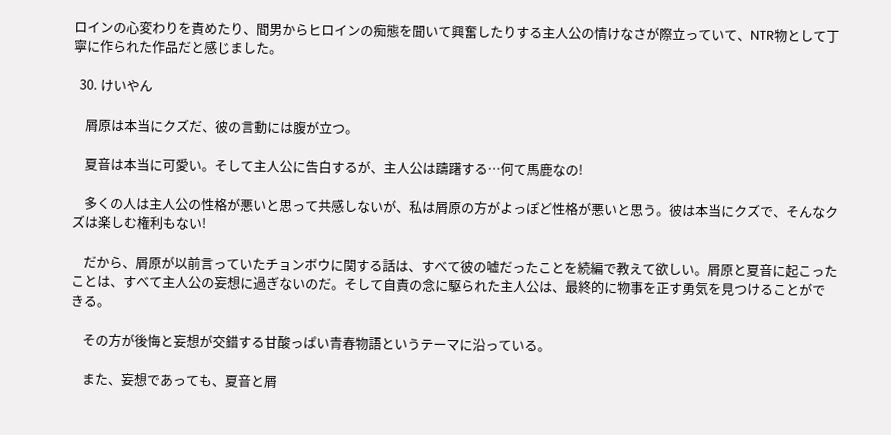ロインの心変わりを責めたり、間男からヒロインの痴態を聞いて興奮したりする主人公の情けなさが際立っていて、NTR物として丁寧に作られた作品だと感じました。

  30. けいやん

    屑原は本当にクズだ、彼の言動には腹が立つ。

    夏音は本当に可愛い。そして主人公に告白するが、主人公は躊躇する…何て馬鹿なの!

    多くの人は主人公の性格が悪いと思って共感しないが、私は屑原の方がよっぽど性格が悪いと思う。彼は本当にクズで、そんなクズは楽しむ権利もない!

    だから、屑原が以前言っていたチョンボウに関する話は、すべて彼の嘘だったことを続編で教えて欲しい。屑原と夏音に起こったことは、すべて主人公の妄想に過ぎないのだ。そして自責の念に駆られた主人公は、最終的に物事を正す勇気を見つけることができる。

    その方が後悔と妄想が交錯する甘酸っぱい青春物語というテーマに沿っている。

    また、妄想であっても、夏音と屑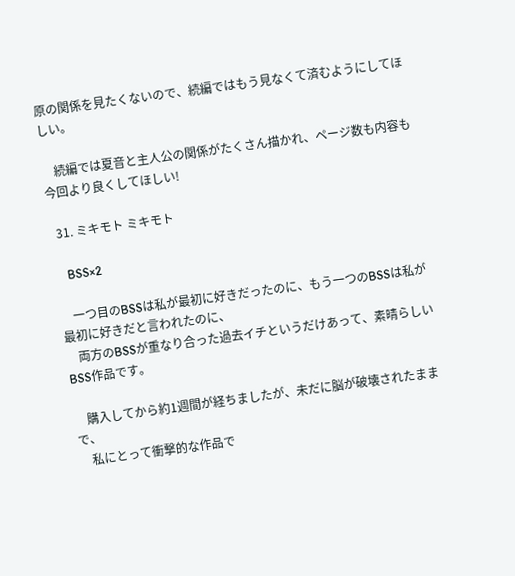原の関係を見たくないので、続編ではもう見なくて済むようにしてほしい。

    続編では夏音と主人公の関係がたくさん描かれ、ページ数も内容も今回より良くしてほしい!

  31. ミキモト ミキモト

    BSS×2

    一つ目のBSSは私が最初に好きだったのに、もう一つのBSSは私が最初に好きだと言われたのに、
    両方のBSSが重なり合った過去イチというだけあって、素晴らしいBSS作品です。

    購入してから約1週間が経ちましたが、未だに脳が破壊されたままで、
    私にとって衝撃的な作品で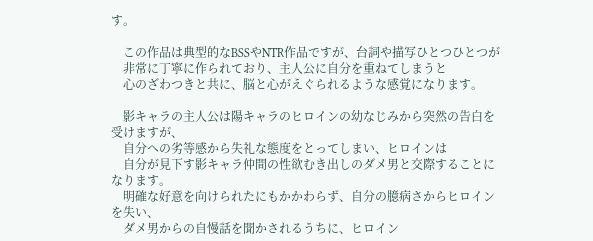す。

    この作品は典型的なBSSやNTR作品ですが、台詞や描写ひとつひとつが
    非常に丁寧に作られており、主人公に自分を重ねてしまうと
    心のざわつきと共に、脳と心がえぐられるような感覚になります。

    影キャラの主人公は陽キャラのヒロインの幼なじみから突然の告白を受けますが、
    自分への劣等感から失礼な態度をとってしまい、ヒロインは
    自分が見下す影キャラ仲間の性欲むき出しのダメ男と交際することになります。
    明確な好意を向けられたにもかかわらず、自分の臆病さからヒロインを失い、
    ダメ男からの自慢話を聞かされるうちに、ヒロイン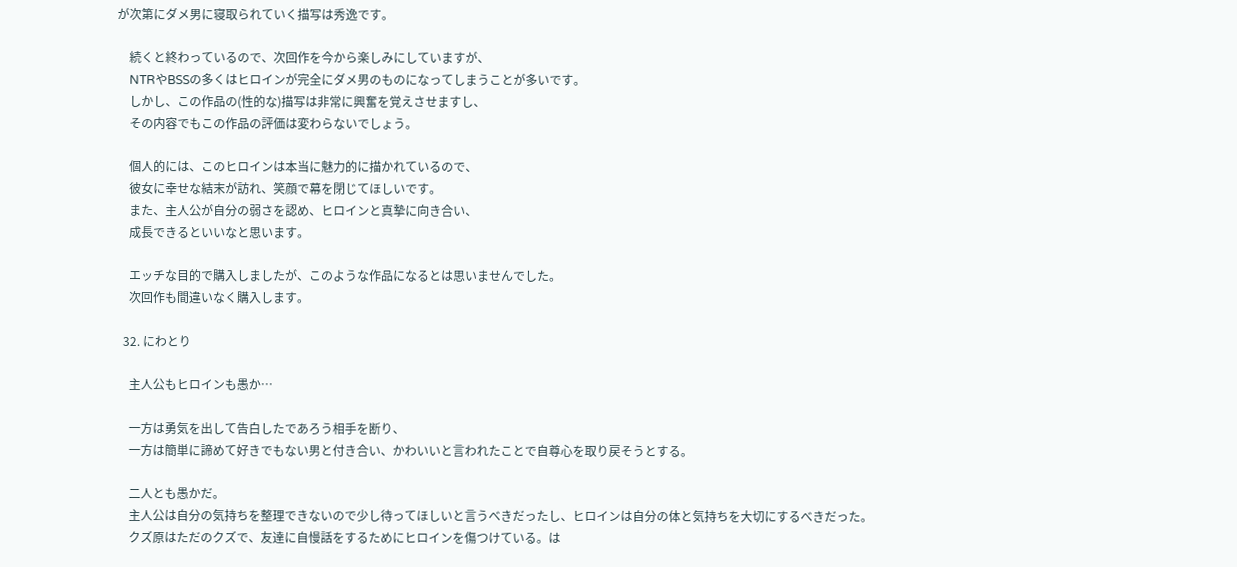が次第にダメ男に寝取られていく描写は秀逸です。

    続くと終わっているので、次回作を今から楽しみにしていますが、
    NTRやBSSの多くはヒロインが完全にダメ男のものになってしまうことが多いです。
    しかし、この作品の(性的な)描写は非常に興奮を覚えさせますし、
    その内容でもこの作品の評価は変わらないでしょう。

    個人的には、このヒロインは本当に魅力的に描かれているので、
    彼女に幸せな結末が訪れ、笑顔で幕を閉じてほしいです。
    また、主人公が自分の弱さを認め、ヒロインと真摯に向き合い、
    成長できるといいなと思います。

    エッチな目的で購入しましたが、このような作品になるとは思いませんでした。
    次回作も間違いなく購入します。

  32. にわとり

    主人公もヒロインも愚か…

    一方は勇気を出して告白したであろう相手を断り、
    一方は簡単に諦めて好きでもない男と付き合い、かわいいと言われたことで自尊心を取り戻そうとする。

    二人とも愚かだ。
    主人公は自分の気持ちを整理できないので少し待ってほしいと言うべきだったし、ヒロインは自分の体と気持ちを大切にするべきだった。
    クズ原はただのクズで、友達に自慢話をするためにヒロインを傷つけている。は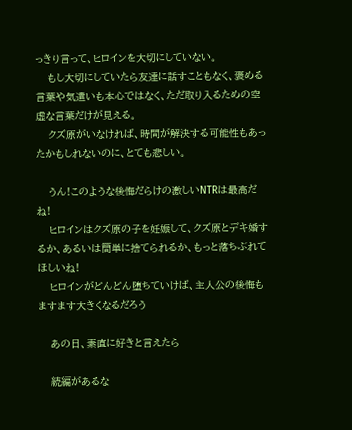っきり言って、ヒロインを大切にしていない。
    もし大切にしていたら友達に話すこともなく、褒める言葉や気遣いも本心ではなく、ただ取り入るための空虚な言葉だけが見える。
    クズ原がいなければ、時間が解決する可能性もあったかもしれないのに、とても悲しい。

    うん!このような後悔だらけの激しいNTRは最高だね!
    ヒロインはクズ原の子を妊娠して、クズ原とデキ婚するか、あるいは簡単に捨てられるか、もっと落ちぶれてほしいね!
    ヒロインがどんどん堕ちていけば、主人公の後悔もますます大きくなるだろう

    あの日、素直に好きと言えたら

    続編があるな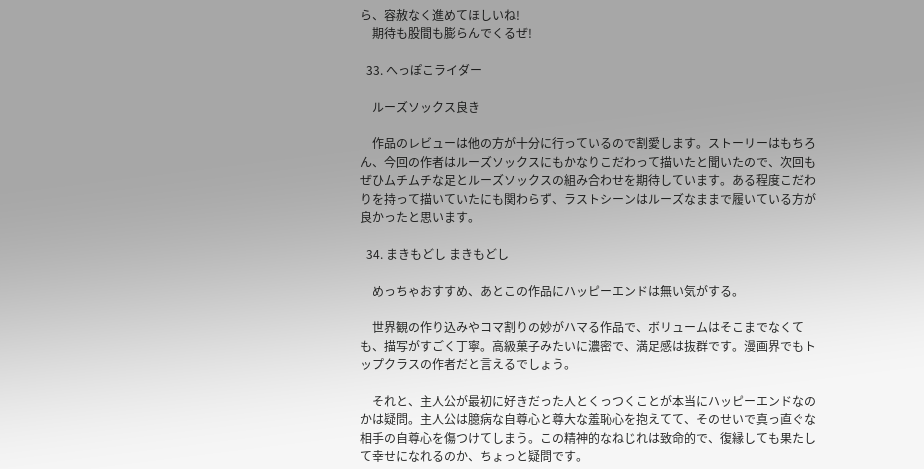ら、容赦なく進めてほしいね!
    期待も股間も膨らんでくるぜ!

  33. へっぽこライダー

    ルーズソックス良き

    作品のレビューは他の方が十分に行っているので割愛します。ストーリーはもちろん、今回の作者はルーズソックスにもかなりこだわって描いたと聞いたので、次回もぜひムチムチな足とルーズソックスの組み合わせを期待しています。ある程度こだわりを持って描いていたにも関わらず、ラストシーンはルーズなままで履いている方が良かったと思います。

  34. まきもどし まきもどし

    めっちゃおすすめ、あとこの作品にハッピーエンドは無い気がする。

    世界観の作り込みやコマ割りの妙がハマる作品で、ボリュームはそこまでなくても、描写がすごく丁寧。高級菓子みたいに濃密で、満足感は抜群です。漫画界でもトップクラスの作者だと言えるでしょう。

    それと、主人公が最初に好きだった人とくっつくことが本当にハッピーエンドなのかは疑問。主人公は臆病な自尊心と尊大な羞恥心を抱えてて、そのせいで真っ直ぐな相手の自尊心を傷つけてしまう。この精神的なねじれは致命的で、復縁しても果たして幸せになれるのか、ちょっと疑問です。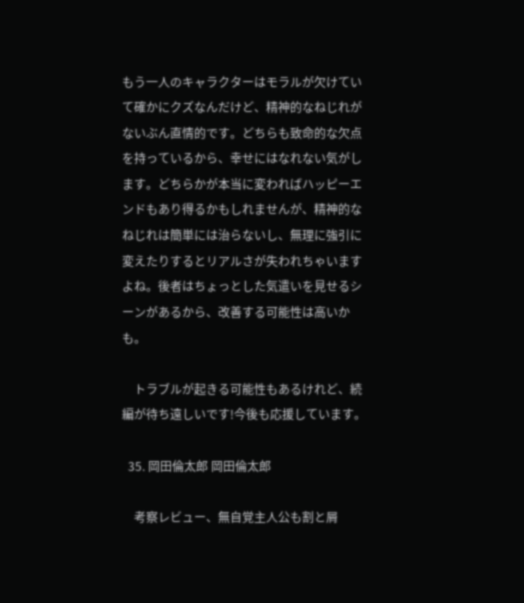もう一人のキャラクターはモラルが欠けていて確かにクズなんだけど、精神的なねじれがないぶん直情的です。どちらも致命的な欠点を持っているから、幸せにはなれない気がします。どちらかが本当に変わればハッピーエンドもあり得るかもしれませんが、精神的なねじれは簡単には治らないし、無理に強引に変えたりするとリアルさが失われちゃいますよね。後者はちょっとした気遣いを見せるシーンがあるから、改善する可能性は高いかも。

    トラブルが起きる可能性もあるけれど、続編が待ち遠しいです!今後も応援しています。

  35. 岡田倫太郎 岡田倫太郎

    考察レビュー、無自覚主人公も割と屑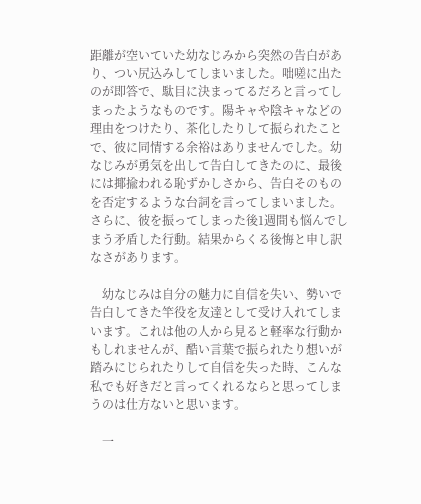距離が空いていた幼なじみから突然の告白があり、つい尻込みしてしまいました。咄嗟に出たのが即答で、駄目に決まってるだろと言ってしまったようなものです。陽キャや陰キャなどの理由をつけたり、茶化したりして振られたことで、彼に同情する余裕はありませんでした。幼なじみが勇気を出して告白してきたのに、最後には揶揄われる恥ずかしさから、告白そのものを否定するような台詞を言ってしまいました。さらに、彼を振ってしまった後1週間も悩んでしまう矛盾した行動。結果からくる後悔と申し訳なさがあります。

    幼なじみは自分の魅力に自信を失い、勢いで告白してきた竿役を友達として受け入れてしまいます。これは他の人から見ると軽率な行動かもしれませんが、酷い言葉で振られたり想いが踏みにじられたりして自信を失った時、こんな私でも好きだと言ってくれるならと思ってしまうのは仕方ないと思います。

    一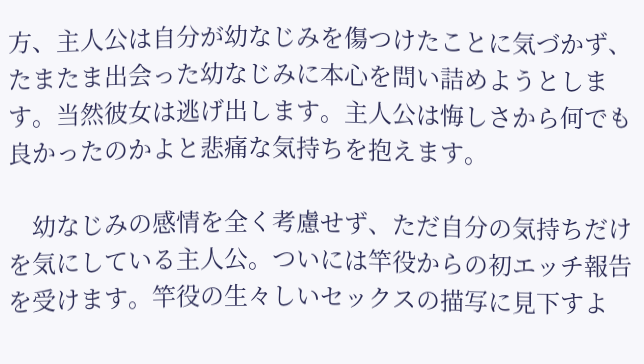方、主人公は自分が幼なじみを傷つけたことに気づかず、たまたま出会った幼なじみに本心を問い詰めようとします。当然彼女は逃げ出します。主人公は悔しさから何でも良かったのかよと悲痛な気持ちを抱えます。

    幼なじみの感情を全く考慮せず、ただ自分の気持ちだけを気にしている主人公。ついには竿役からの初エッチ報告を受けます。竿役の生々しいセックスの描写に見下すよ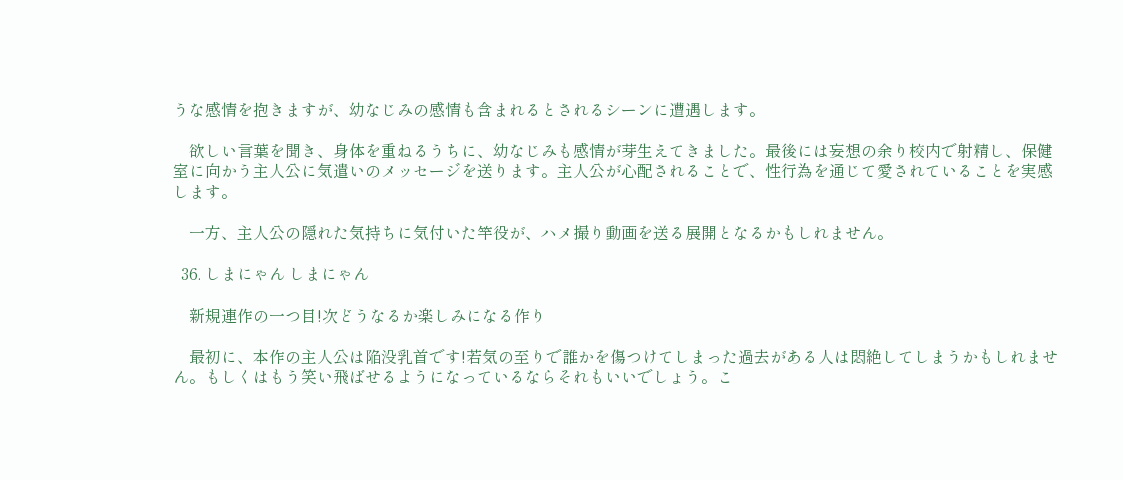うな感情を抱きますが、幼なじみの感情も含まれるとされるシーンに遭遇します。

    欲しい言葉を聞き、身体を重ねるうちに、幼なじみも感情が芽生えてきました。最後には妄想の余り校内で射精し、保健室に向かう主人公に気遣いのメッセージを送ります。主人公が心配されることで、性行為を通じて愛されていることを実感します。

    一方、主人公の隠れた気持ちに気付いた竿役が、ハメ撮り動画を送る展開となるかもしれません。

  36. しまにゃん しまにゃん

    新規連作の一つ目!次どうなるか楽しみになる作り

    最初に、本作の主人公は陥没乳首です!若気の至りで誰かを傷つけてしまった過去がある人は悶絶してしまうかもしれません。もしくはもう笑い飛ばせるようになっているならそれもいいでしょう。こ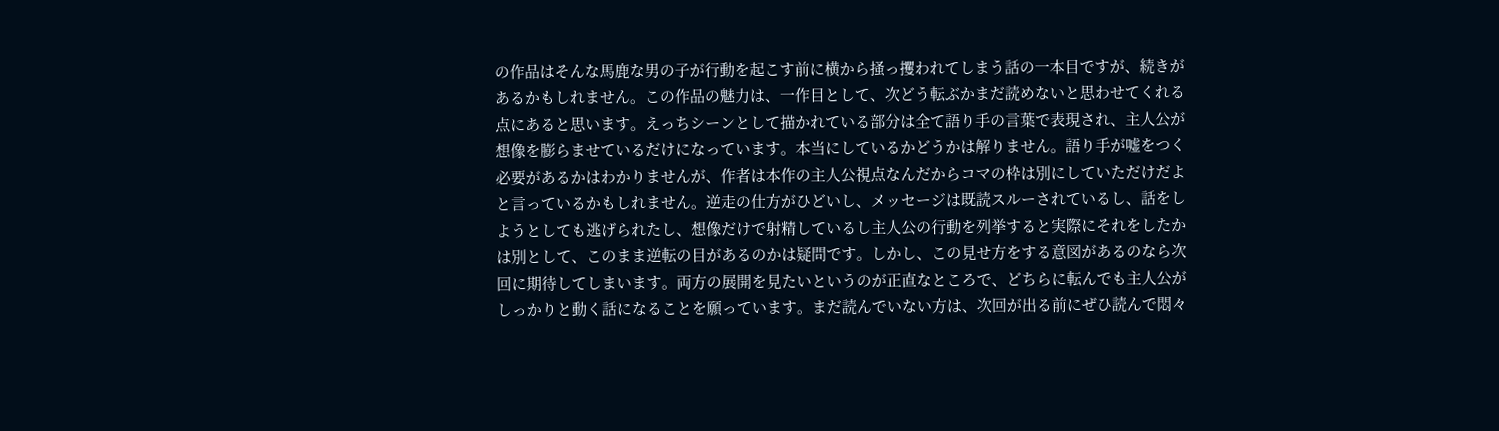の作品はそんな馬鹿な男の子が行動を起こす前に横から掻っ攫われてしまう話の一本目ですが、続きがあるかもしれません。この作品の魅力は、一作目として、次どう転ぶかまだ読めないと思わせてくれる点にあると思います。えっちシーンとして描かれている部分は全て語り手の言葉で表現され、主人公が想像を膨らませているだけになっています。本当にしているかどうかは解りません。語り手が嘘をつく必要があるかはわかりませんが、作者は本作の主人公視点なんだからコマの枠は別にしていただけだよと言っているかもしれません。逆走の仕方がひどいし、メッセージは既読スルーされているし、話をしようとしても逃げられたし、想像だけで射精しているし主人公の行動を列挙すると実際にそれをしたかは別として、このまま逆転の目があるのかは疑問です。しかし、この見せ方をする意図があるのなら次回に期待してしまいます。両方の展開を見たいというのが正直なところで、どちらに転んでも主人公がしっかりと動く話になることを願っています。まだ読んでいない方は、次回が出る前にぜひ読んで悶々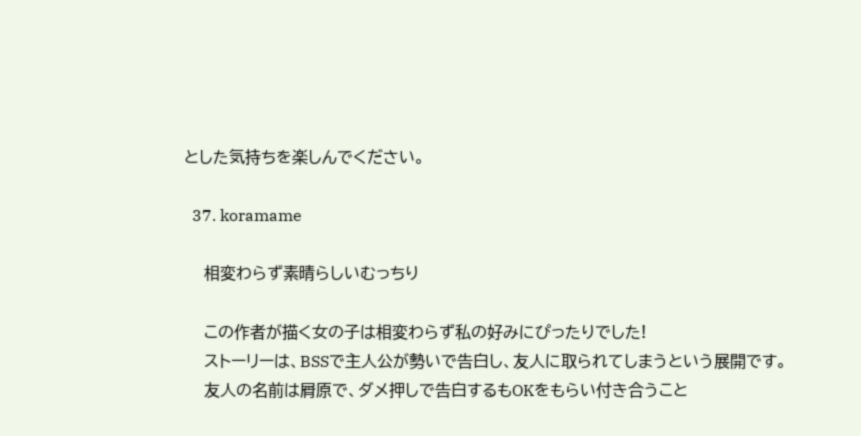とした気持ちを楽しんでください。

  37. koramame

    相変わらず素晴らしいむっちり

    この作者が描く女の子は相変わらず私の好みにぴったりでした!
    ストーリーは、BSSで主人公が勢いで告白し、友人に取られてしまうという展開です。
    友人の名前は屑原で、ダメ押しで告白するもOKをもらい付き合うこと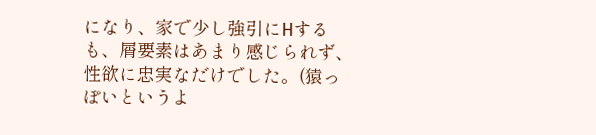になり、家で少し強引にHするも、屑要素はあまり感じられず、性欲に忠実なだけでした。(猿っぽいというよ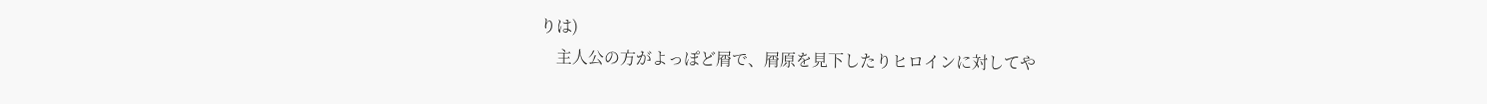りは)
    主人公の方がよっぽど屑で、屑原を見下したりヒロインに対してや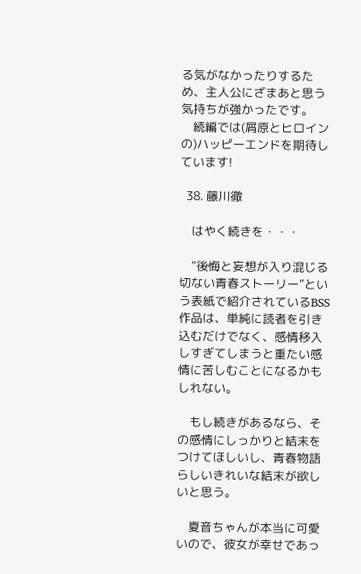る気がなかったりするため、主人公にざまあと思う気持ちが強かったです。
    続編では(屑原とヒロインの)ハッピーエンドを期待しています!

  38. 藤川徹

    はやく続きを・・・

    “後悔と妄想が入り混じる切ない青春ストーリー”という表紙で紹介されているBSS作品は、単純に読者を引き込むだけでなく、感情移入しすぎてしまうと重たい感情に苦しむことになるかもしれない。

    もし続きがあるなら、その感情にしっかりと結末をつけてほしいし、青春物語らしいきれいな結末が欲しいと思う。

    夏音ちゃんが本当に可愛いので、彼女が幸せであっ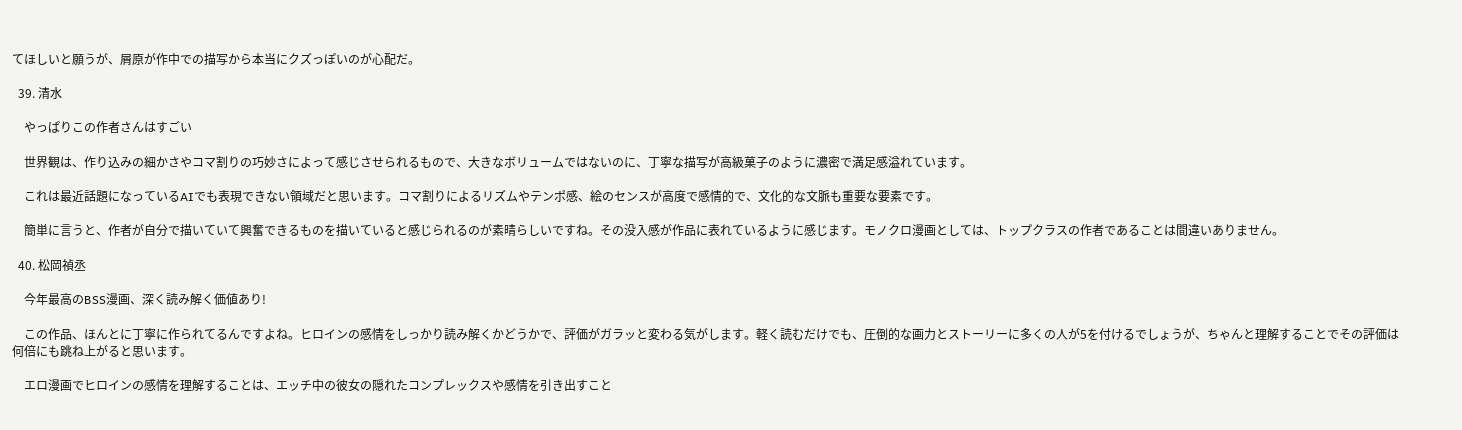てほしいと願うが、屑原が作中での描写から本当にクズっぽいのが心配だ。

  39. 清水

    やっぱりこの作者さんはすごい

    世界観は、作り込みの細かさやコマ割りの巧妙さによって感じさせられるもので、大きなボリュームではないのに、丁寧な描写が高級菓子のように濃密で満足感溢れています。

    これは最近話題になっているAIでも表現できない領域だと思います。コマ割りによるリズムやテンポ感、絵のセンスが高度で感情的で、文化的な文脈も重要な要素です。

    簡単に言うと、作者が自分で描いていて興奮できるものを描いていると感じられるのが素晴らしいですね。その没入感が作品に表れているように感じます。モノクロ漫画としては、トップクラスの作者であることは間違いありません。

  40. 松岡禎丞

    今年最高のBSS漫画、深く読み解く価値あり!

    この作品、ほんとに丁寧に作られてるんですよね。ヒロインの感情をしっかり読み解くかどうかで、評価がガラッと変わる気がします。軽く読むだけでも、圧倒的な画力とストーリーに多くの人が5を付けるでしょうが、ちゃんと理解することでその評価は何倍にも跳ね上がると思います。

    エロ漫画でヒロインの感情を理解することは、エッチ中の彼女の隠れたコンプレックスや感情を引き出すこと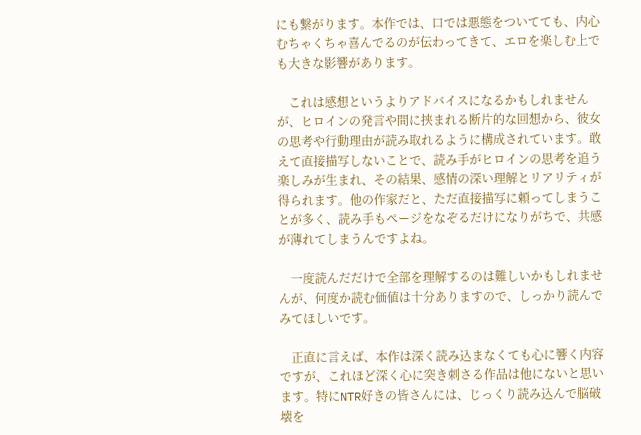にも繋がります。本作では、口では悪態をついてても、内心むちゃくちゃ喜んでるのが伝わってきて、エロを楽しむ上でも大きな影響があります。

    これは感想というよりアドバイスになるかもしれませんが、ヒロインの発言や間に挟まれる断片的な回想から、彼女の思考や行動理由が読み取れるように構成されています。敢えて直接描写しないことで、読み手がヒロインの思考を追う楽しみが生まれ、その結果、感情の深い理解とリアリティが得られます。他の作家だと、ただ直接描写に頼ってしまうことが多く、読み手もページをなぞるだけになりがちで、共感が薄れてしまうんですよね。

    一度読んだだけで全部を理解するのは難しいかもしれませんが、何度か読む価値は十分ありますので、しっかり読んでみてほしいです。

    正直に言えば、本作は深く読み込まなくても心に響く内容ですが、これほど深く心に突き刺さる作品は他にないと思います。特にNTR好きの皆さんには、じっくり読み込んで脳破壊を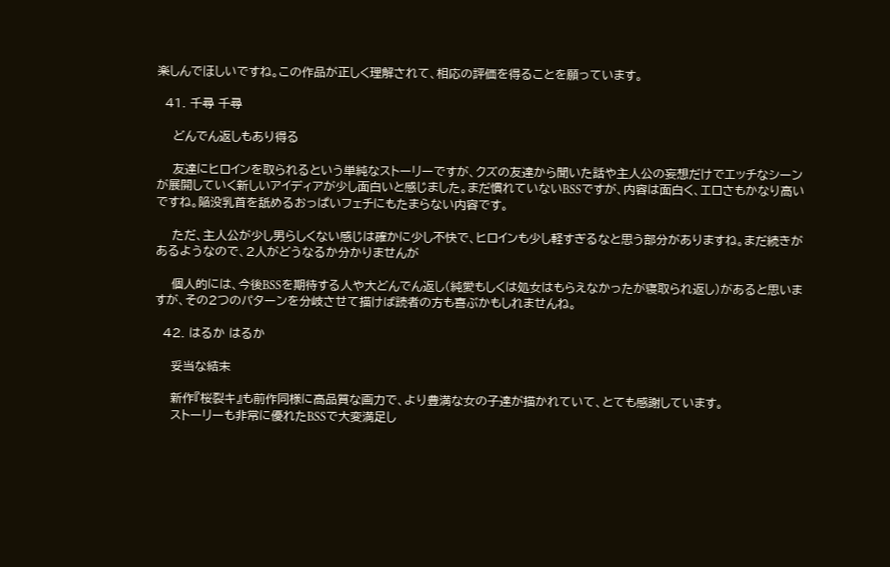楽しんでほしいですね。この作品が正しく理解されて、相応の評価を得ることを願っています。

  41. 千尋 千尋

    どんでん返しもあり得る

    友達にヒロインを取られるという単純なストーリーですが、クズの友達から聞いた話や主人公の妄想だけでエッチなシーンが展開していく新しいアイディアが少し面白いと感じました。まだ慣れていないBSSですが、内容は面白く、エロさもかなり高いですね。陥没乳首を舐めるおっぱいフェチにもたまらない内容です。

    ただ、主人公が少し男らしくない感じは確かに少し不快で、ヒロインも少し軽すぎるなと思う部分がありますね。まだ続きがあるようなので、2人がどうなるか分かりませんが

    個人的には、今後BSSを期待する人や大どんでん返し(純愛もしくは処女はもらえなかったが寝取られ返し)があると思いますが、その2つのパターンを分岐させて描けば読者の方も喜ぶかもしれませんね。

  42. はるか はるか

    妥当な結末

    新作『桜裂キ』も前作同様に高品質な画力で、より豊満な女の子達が描かれていて、とても感謝しています。
    ストーリーも非常に優れたBSSで大変満足し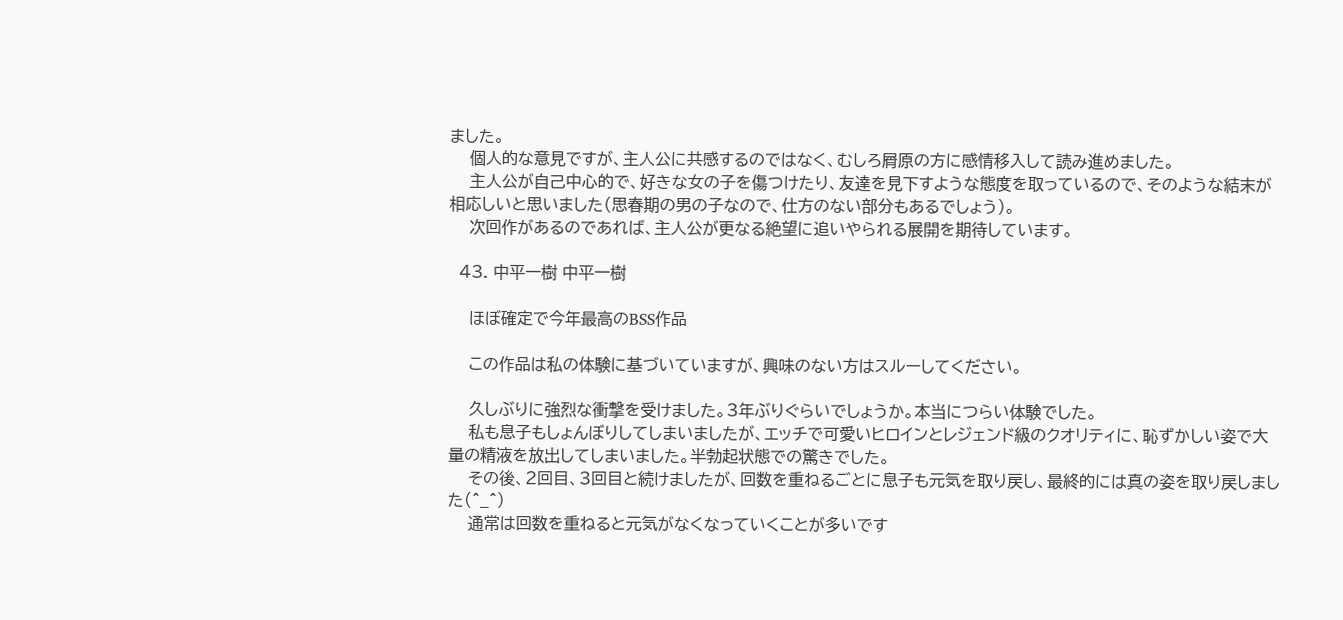ました。
    個人的な意見ですが、主人公に共感するのではなく、むしろ屑原の方に感情移入して読み進めました。
    主人公が自己中心的で、好きな女の子を傷つけたり、友達を見下すような態度を取っているので、そのような結末が相応しいと思いました(思春期の男の子なので、仕方のない部分もあるでしょう)。
    次回作があるのであれば、主人公が更なる絶望に追いやられる展開を期待しています。

  43. 中平一樹 中平一樹

    ほぼ確定で今年最高のBSS作品

    この作品は私の体験に基づいていますが、興味のない方はスルーしてください。

    久しぶりに強烈な衝撃を受けました。3年ぶりぐらいでしょうか。本当につらい体験でした。
    私も息子もしょんぼりしてしまいましたが、エッチで可愛いヒロインとレジェンド級のクオリティに、恥ずかしい姿で大量の精液を放出してしまいました。半勃起状態での驚きでした。
    その後、2回目、3回目と続けましたが、回数を重ねるごとに息子も元気を取り戻し、最終的には真の姿を取り戻しました(^_^)
    通常は回数を重ねると元気がなくなっていくことが多いです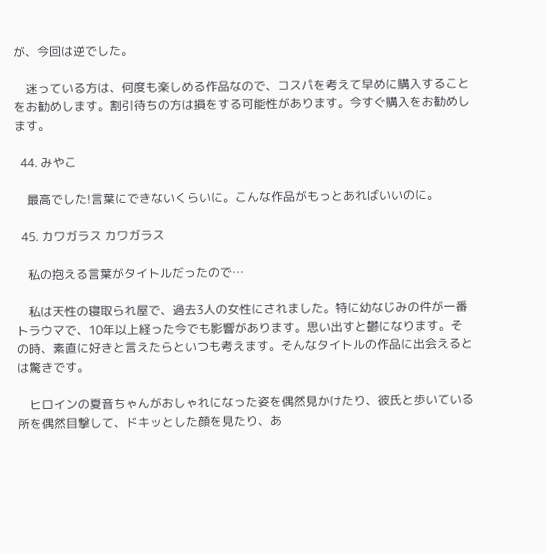が、今回は逆でした。

    迷っている方は、何度も楽しめる作品なので、コスパを考えて早めに購入することをお勧めします。割引待ちの方は損をする可能性があります。今すぐ購入をお勧めします。

  44. みやこ

    最高でした!言葉にできないくらいに。こんな作品がもっとあればいいのに。

  45. カワガラス カワガラス

    私の抱える言葉がタイトルだったので…

    私は天性の寝取られ屋で、過去3人の女性にされました。特に幼なじみの件が一番トラウマで、10年以上経った今でも影響があります。思い出すと鬱になります。その時、素直に好きと言えたらといつも考えます。そんなタイトルの作品に出会えるとは驚きです。

    ヒロインの夏音ちゃんがおしゃれになった姿を偶然見かけたり、彼氏と歩いている所を偶然目撃して、ドキッとした顔を見たり、あ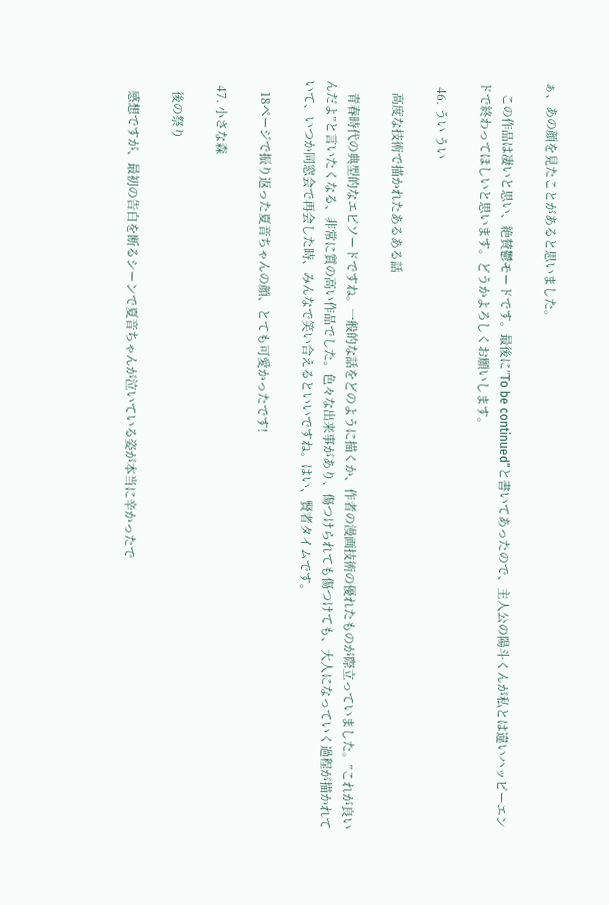ぁ、あの顔を見たことがあると思いました。

    この作品は凄いと思い、絶賛鬱モードです。最後に”To be continued”と書いてあったので、主人公の陽斗くんが私とは違いハッピーエンドで終わってほしいと思います。どうかよろしくお願いします。

  46. うい うい

    高度な技術で描かれたあるある話

    青春時代の典型的なエピソードですね。一般的な話をどのように描くか、作者の漫画技術の優れたものが際立っていました。”これが良いんだよ”と言いたくなる、非常に質の高い作品でした。色々な出来事があり、傷つけられても傷つけても、大人になっていく過程が描かれていて、いつか同窓会で再会した時、みんなで笑い合えるといいですね。はい、賢者タイムです。

    18ページで振り返った夏音ちゃんの顔、とても可愛かったです!

  47. 小さな森

    後の祭り

    感想ですが、最初の告白を断るシーンで夏音ちゃんが泣いている姿が本当に辛かったで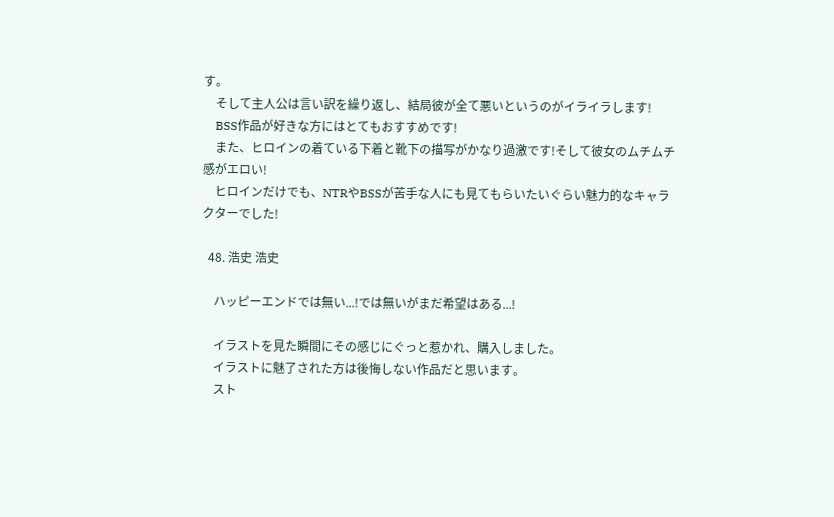す。
    そして主人公は言い訳を繰り返し、結局彼が全て悪いというのがイライラします!
    BSS作品が好きな方にはとてもおすすめです!
    また、ヒロインの着ている下着と靴下の描写がかなり過激です!そして彼女のムチムチ感がエロい!
    ヒロインだけでも、NTRやBSSが苦手な人にも見てもらいたいぐらい魅力的なキャラクターでした!

  48. 浩史 浩史

    ハッピーエンドでは無い...!では無いがまだ希望はある...!

    イラストを見た瞬間にその感じにぐっと惹かれ、購入しました。
    イラストに魅了された方は後悔しない作品だと思います。
    スト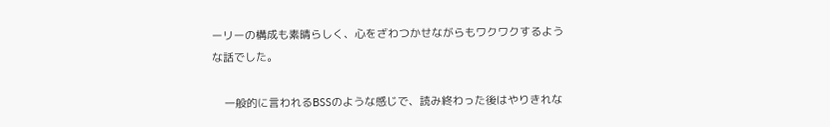ーリーの構成も素晴らしく、心をざわつかせながらもワクワクするような話でした。

    一般的に言われるBSSのような感じで、読み終わった後はやりきれな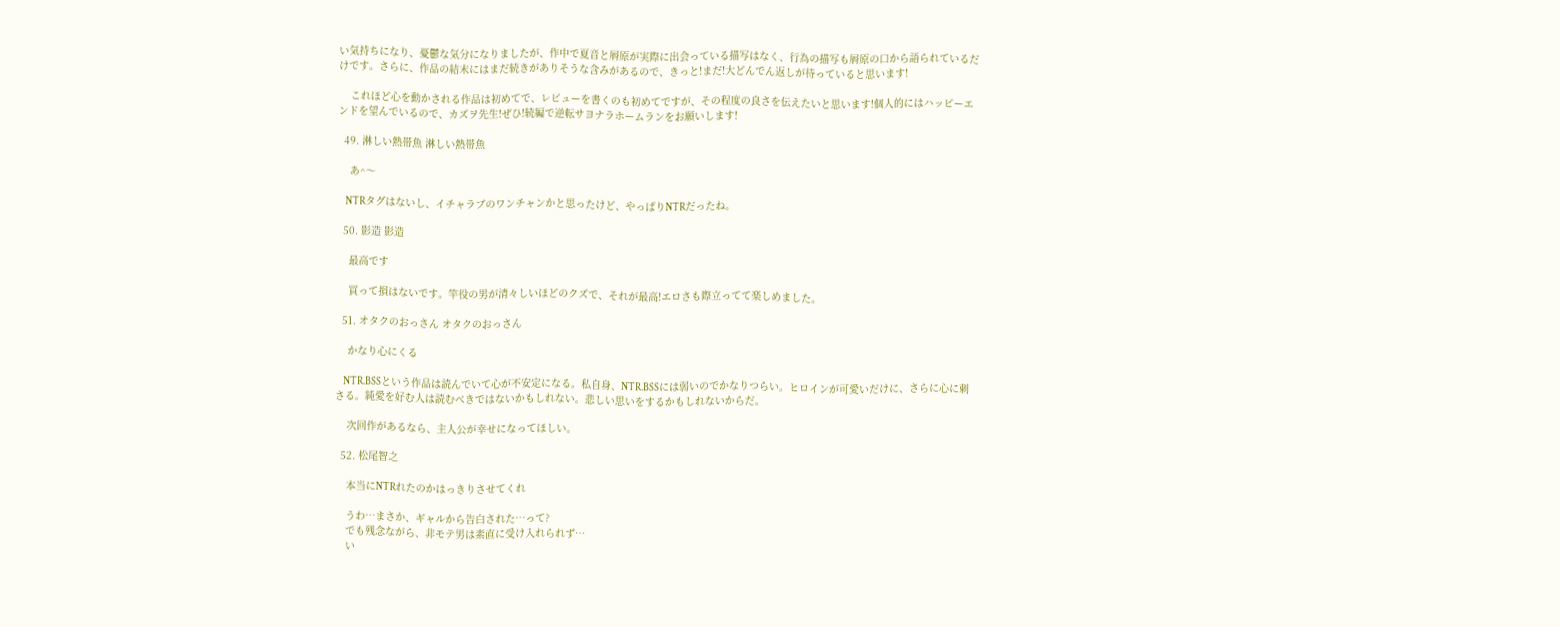い気持ちになり、憂鬱な気分になりましたが、作中で夏音と屑原が実際に出会っている描写はなく、行為の描写も屑原の口から語られているだけです。さらに、作品の結末にはまだ続きがありそうな含みがあるので、きっと!まだ!大どんでん返しが待っていると思います!

    これほど心を動かされる作品は初めてで、レビューを書くのも初めてですが、その程度の良さを伝えたいと思います!個人的にはハッピーエンドを望んでいるので、カズヲ先生!ぜひ!続編で逆転サヨナラホームランをお願いします!

  49. 淋しい熱帯魚 淋しい熱帯魚

    あ^〜

    NTRタグはないし、イチャラブのワンチャンかと思ったけど、やっぱりNTRだったね。

  50. 影造 影造

    最高です

    買って損はないです。竿役の男が清々しいほどのクズで、それが最高!エロさも際立ってて楽しめました。

  51. オタクのおっさん オタクのおっさん

    かなり心にくる

    NTR.BSSという作品は読んでいて心が不安定になる。私自身、NTR.BSSには弱いのでかなりつらい。ヒロインが可愛いだけに、さらに心に刺さる。純愛を好む人は読むべきではないかもしれない。悲しい思いをするかもしれないからだ。

    次回作があるなら、主人公が幸せになってほしい。

  52. 松尾智之

    本当にNTRれたのかはっきりさせてくれ

    うわ…まさか、ギャルから告白された…って?
    でも残念ながら、非モテ男は素直に受け入れられず…
    い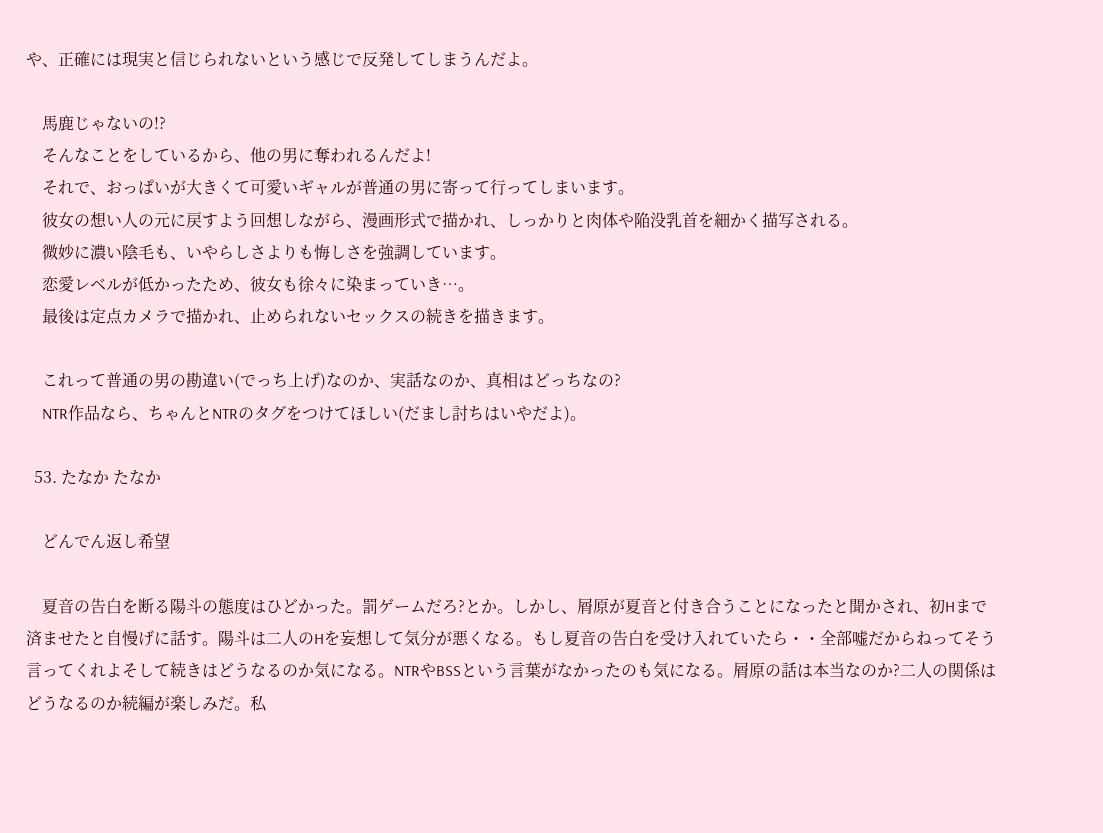や、正確には現実と信じられないという感じで反発してしまうんだよ。

    馬鹿じゃないの!?
    そんなことをしているから、他の男に奪われるんだよ!
    それで、おっぱいが大きくて可愛いギャルが普通の男に寄って行ってしまいます。
    彼女の想い人の元に戻すよう回想しながら、漫画形式で描かれ、しっかりと肉体や陥没乳首を細かく描写される。
    微妙に濃い陰毛も、いやらしさよりも悔しさを強調しています。
    恋愛レベルが低かったため、彼女も徐々に染まっていき…。
    最後は定点カメラで描かれ、止められないセックスの続きを描きます。

    これって普通の男の勘違い(でっち上げ)なのか、実話なのか、真相はどっちなの?
    NTR作品なら、ちゃんとNTRのタグをつけてほしい(だまし討ちはいやだよ)。

  53. たなか たなか

    どんでん返し希望

    夏音の告白を断る陽斗の態度はひどかった。罰ゲームだろ?とか。しかし、屑原が夏音と付き合うことになったと聞かされ、初Hまで済ませたと自慢げに話す。陽斗は二人のHを妄想して気分が悪くなる。もし夏音の告白を受け入れていたら・・全部嘘だからねってそう言ってくれよそして続きはどうなるのか気になる。NTRやBSSという言葉がなかったのも気になる。屑原の話は本当なのか?二人の関係はどうなるのか続編が楽しみだ。私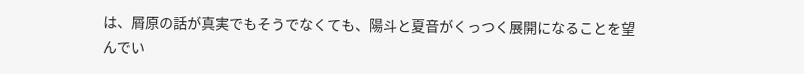は、屑原の話が真実でもそうでなくても、陽斗と夏音がくっつく展開になることを望んでい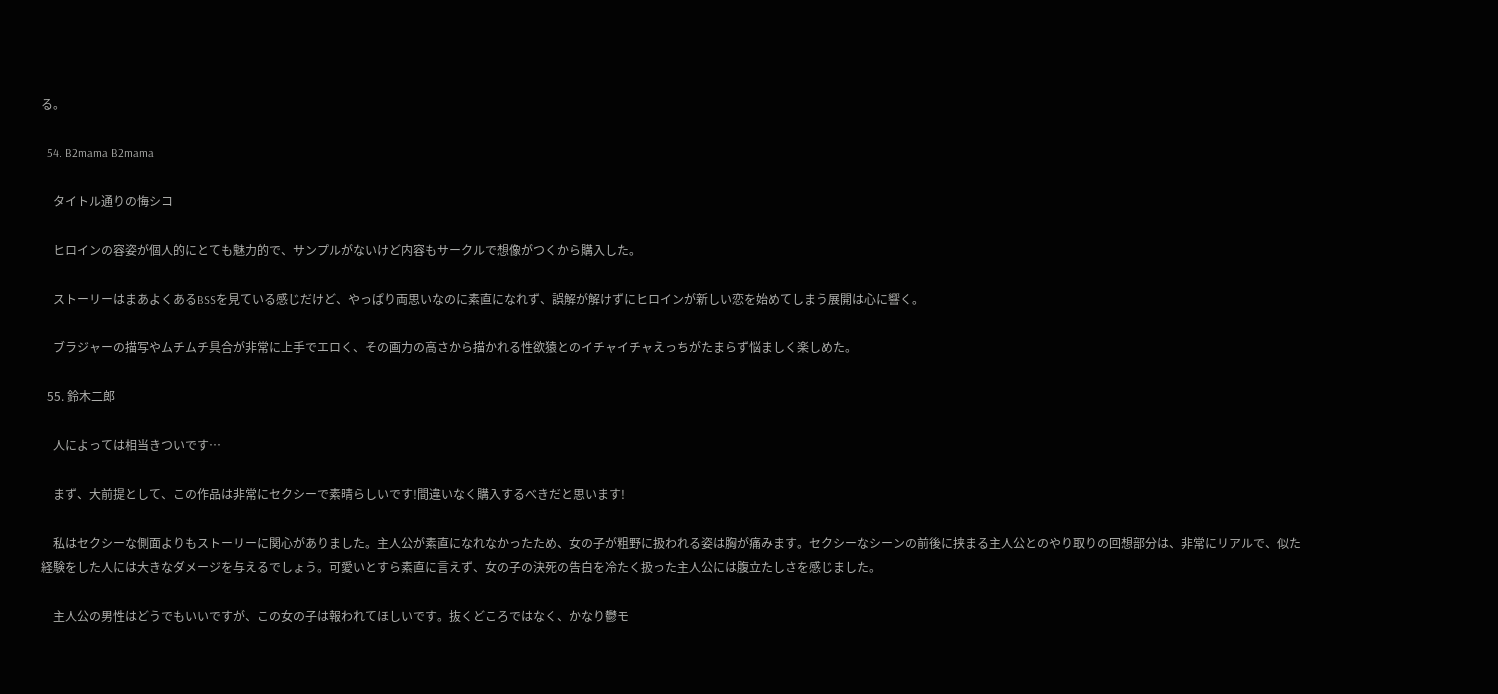る。

  54. B2mama B2mama

    タイトル通りの悔シコ

    ヒロインの容姿が個人的にとても魅力的で、サンプルがないけど内容もサークルで想像がつくから購入した。

    ストーリーはまあよくあるBSSを見ている感じだけど、やっぱり両思いなのに素直になれず、誤解が解けずにヒロインが新しい恋を始めてしまう展開は心に響く。

    ブラジャーの描写やムチムチ具合が非常に上手でエロく、その画力の高さから描かれる性欲猿とのイチャイチャえっちがたまらず悩ましく楽しめた。

  55. 鈴木二郎

    人によっては相当きついです…

    まず、大前提として、この作品は非常にセクシーで素晴らしいです!間違いなく購入するべきだと思います!

    私はセクシーな側面よりもストーリーに関心がありました。主人公が素直になれなかったため、女の子が粗野に扱われる姿は胸が痛みます。セクシーなシーンの前後に挟まる主人公とのやり取りの回想部分は、非常にリアルで、似た経験をした人には大きなダメージを与えるでしょう。可愛いとすら素直に言えず、女の子の決死の告白を冷たく扱った主人公には腹立たしさを感じました。

    主人公の男性はどうでもいいですが、この女の子は報われてほしいです。抜くどころではなく、かなり鬱モ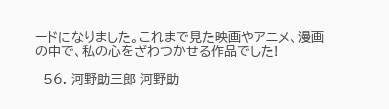ードになりました。これまで見た映画やアニメ、漫画の中で、私の心をざわつかせる作品でした!

  56. 河野助三郎 河野助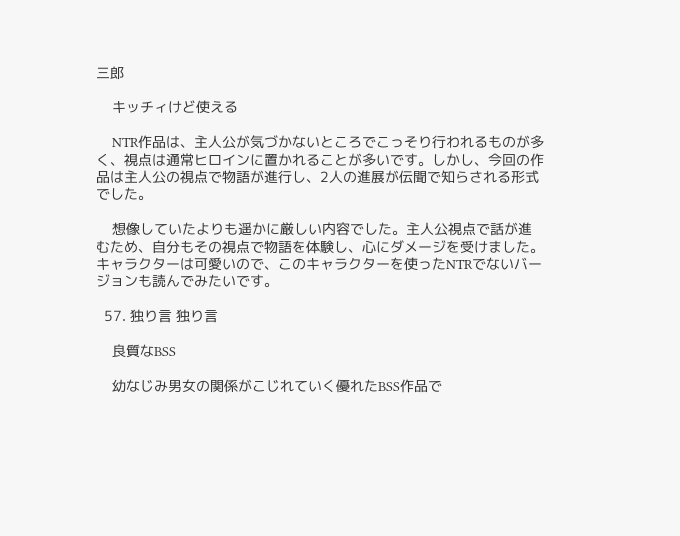三郎

    キッチィけど使える

    NTR作品は、主人公が気づかないところでこっそり行われるものが多く、視点は通常ヒロインに置かれることが多いです。しかし、今回の作品は主人公の視点で物語が進行し、2人の進展が伝聞で知らされる形式でした。

    想像していたよりも遥かに厳しい内容でした。主人公視点で話が進むため、自分もその視点で物語を体験し、心にダメージを受けました。キャラクターは可愛いので、このキャラクターを使ったNTRでないバージョンも読んでみたいです。

  57. 独り言 独り言

    良質なBSS

    幼なじみ男女の関係がこじれていく優れたBSS作品で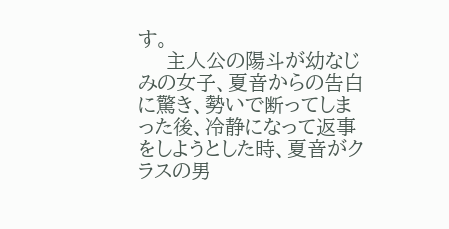す。
    主人公の陽斗が幼なじみの女子、夏音からの告白に驚き、勢いで断ってしまった後、冷静になって返事をしようとした時、夏音がクラスの男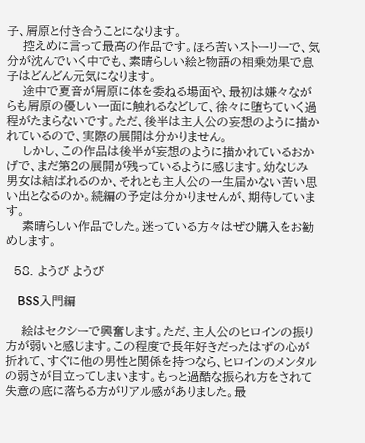子、屑原と付き合うことになります。
    控えめに言って最高の作品です。ほろ苦いストーリーで、気分が沈んでいく中でも、素晴らしい絵と物語の相乗効果で息子はどんどん元気になります。
    途中で夏音が屑原に体を委ねる場面や、最初は嫌々ながらも屑原の優しい一面に触れるなどして、徐々に堕ちていく過程がたまらないです。ただ、後半は主人公の妄想のように描かれているので、実際の展開は分かりません。
    しかし、この作品は後半が妄想のように描かれているおかげで、まだ第2の展開が残っているように感じます。幼なじみ男女は結ばれるのか、それとも主人公の一生届かない苦い思い出となるのか。続編の予定は分かりませんが、期待しています。
    素晴らしい作品でした。迷っている方々はぜひ購入をお勧めします。

  58. ようび ようび

    BSS入門編

    絵はセクシーで興奮します。ただ、主人公のヒロインの振り方が弱いと感じます。この程度で長年好きだったはずの心が折れて、すぐに他の男性と関係を持つなら、ヒロインのメンタルの弱さが目立ってしまいます。もっと過酷な振られ方をされて失意の底に落ちる方がリアル感がありました。最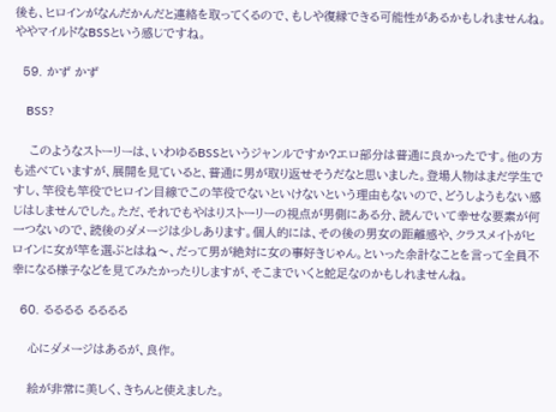後も、ヒロインがなんだかんだと連絡を取ってくるので、もしや復縁できる可能性があるかもしれませんね。ややマイルドなBSSという感じですね。

  59. かず かず

    BSS?

    このようなストーリーは、いわゆるBSSというジャンルですか?エロ部分は普通に良かったです。他の方も述べていますが、展開を見ていると、普通に男が取り返せそうだなと思いました。登場人物はまだ学生ですし、竿役も竿役でヒロイン目線でこの竿役でないといけないという理由もないので、どうしようもない感じはしませんでした。ただ、それでもやはりストーリーの視点が男側にある分、読んでいて幸せな要素が何一つないので、読後のダメージは少しあります。個人的には、その後の男女の距離感や、クラスメイトがヒロインに女が竿を選ぶとはね〜、だって男が絶対に女の事好きじゃん。といった余計なことを言って全員不幸になる様子などを見てみたかったりしますが、そこまでいくと蛇足なのかもしれませんね。

  60. るるるる るるるる

    心にダメージはあるが、良作。

    絵が非常に美しく、きちんと使えました。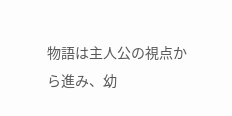物語は主人公の視点から進み、幼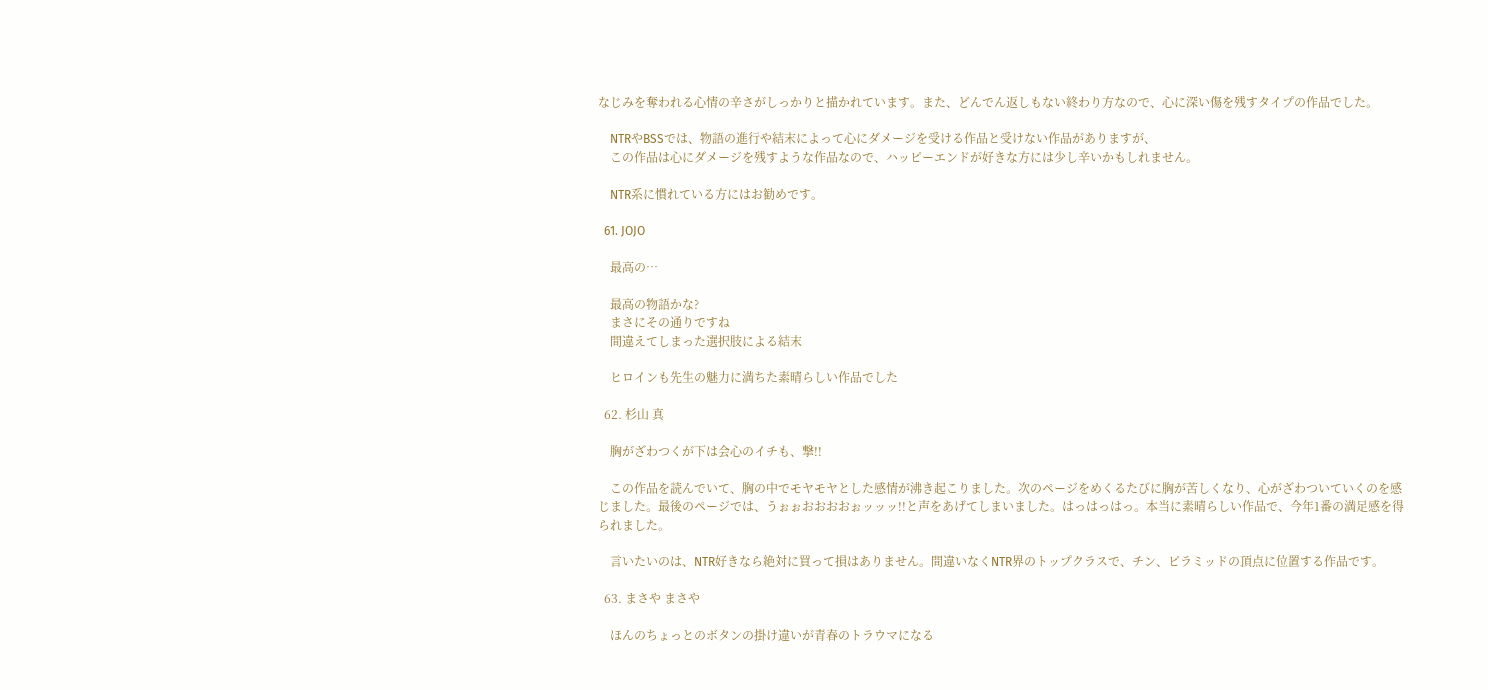なじみを奪われる心情の辛さがしっかりと描かれています。また、どんでん返しもない終わり方なので、心に深い傷を残すタイプの作品でした。

    NTRやBSSでは、物語の進行や結末によって心にダメージを受ける作品と受けない作品がありますが、
    この作品は心にダメージを残すような作品なので、ハッピーエンドが好きな方には少し辛いかもしれません。

    NTR系に慣れている方にはお勧めです。

  61. JOJO

    最高の…

    最高の物語かな?
    まさにその通りですね
    間違えてしまった選択肢による結末

    ヒロインも先生の魅力に満ちた素晴らしい作品でした

  62. 杉山 真

    胸がざわつくが下は会心のイチも、撃!!

    この作品を読んでいて、胸の中でモヤモヤとした感情が沸き起こりました。次のページをめくるたびに胸が苦しくなり、心がざわついていくのを感じました。最後のページでは、うぉぉおおおおぉッッッ!!と声をあげてしまいました。はっはっはっ。本当に素晴らしい作品で、今年1番の満足感を得られました。

    言いたいのは、NTR好きなら絶対に買って損はありません。間違いなくNTR界のトップクラスで、チン、ピラミッドの頂点に位置する作品です。

  63. まさや まさや

    ほんのちょっとのボタンの掛け違いが青春のトラウマになる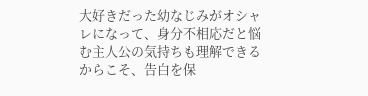大好きだった幼なじみがオシャレになって、身分不相応だと悩む主人公の気持ちも理解できるからこそ、告白を保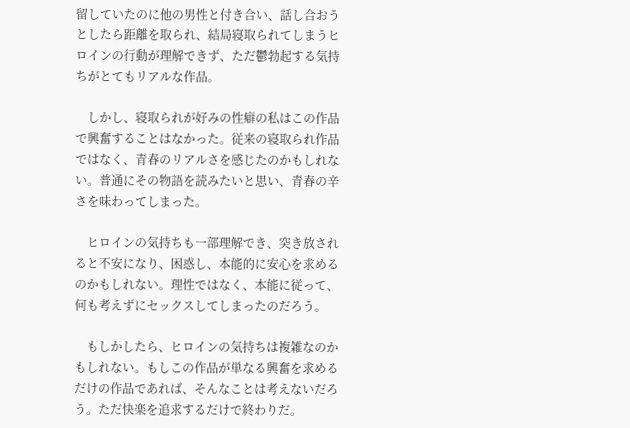留していたのに他の男性と付き合い、話し合おうとしたら距離を取られ、結局寝取られてしまうヒロインの行動が理解できず、ただ鬱勃起する気持ちがとてもリアルな作品。

    しかし、寝取られが好みの性癖の私はこの作品で興奮することはなかった。従来の寝取られ作品ではなく、青春のリアルさを感じたのかもしれない。普通にその物語を読みたいと思い、青春の辛さを味わってしまった。

    ヒロインの気持ちも一部理解でき、突き放されると不安になり、困惑し、本能的に安心を求めるのかもしれない。理性ではなく、本能に従って、何も考えずにセックスしてしまったのだろう。

    もしかしたら、ヒロインの気持ちは複雑なのかもしれない。もしこの作品が単なる興奮を求めるだけの作品であれば、そんなことは考えないだろう。ただ快楽を追求するだけで終わりだ。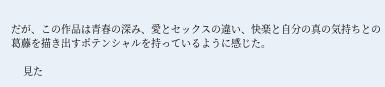だが、この作品は青春の深み、愛とセックスの違い、快楽と自分の真の気持ちとの葛藤を描き出すポテンシャルを持っているように感じた。

    見た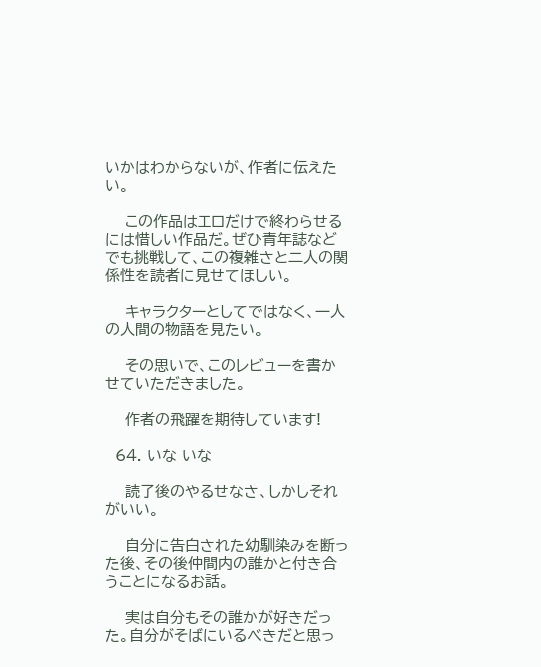いかはわからないが、作者に伝えたい。

    この作品はエロだけで終わらせるには惜しい作品だ。ぜひ青年誌などでも挑戦して、この複雑さと二人の関係性を読者に見せてほしい。

    キャラクターとしてではなく、一人の人間の物語を見たい。

    その思いで、このレビューを書かせていただきました。

    作者の飛躍を期待しています!

  64. いな いな

    読了後のやるせなさ、しかしそれがいい。

    自分に告白された幼馴染みを断った後、その後仲間内の誰かと付き合うことになるお話。

    実は自分もその誰かが好きだった。自分がそばにいるべきだと思っ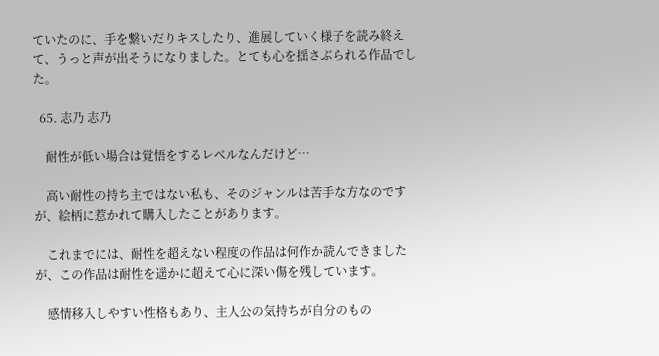ていたのに、手を繋いだりキスしたり、進展していく様子を読み終えて、うっと声が出そうになりました。とても心を揺さぶられる作品でした。

  65. 志乃 志乃

    耐性が低い場合は覚悟をするレベルなんだけど…

    高い耐性の持ち主ではない私も、そのジャンルは苦手な方なのですが、絵柄に惹かれて購入したことがあります。

    これまでには、耐性を超えない程度の作品は何作か読んできましたが、この作品は耐性を遥かに超えて心に深い傷を残しています。

    感情移入しやすい性格もあり、主人公の気持ちが自分のもの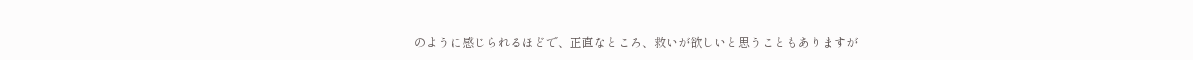のように感じられるほどで、正直なところ、救いが欲しいと思うこともありますが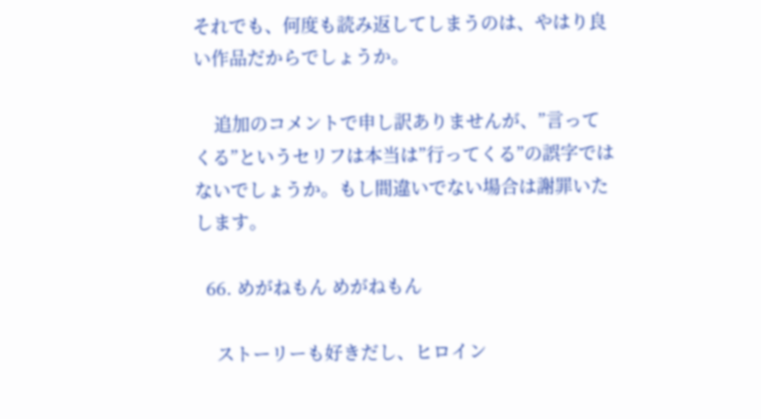それでも、何度も読み返してしまうのは、やはり良い作品だからでしょうか。

    追加のコメントで申し訳ありませんが、”言ってくる”というセリフは本当は”行ってくる”の誤字ではないでしょうか。もし間違いでない場合は謝罪いたします。

  66. めがねもん めがねもん

    ストーリーも好きだし、ヒロイン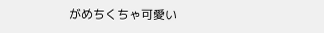がめちくちゃ可愛い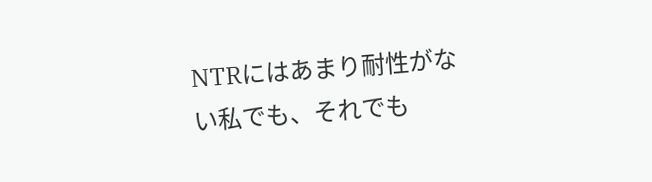NTRにはあまり耐性がない私でも、それでも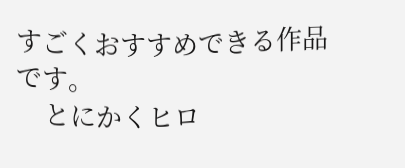すごくおすすめできる作品です。
    とにかくヒロ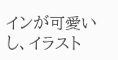インが可愛いし、イラスト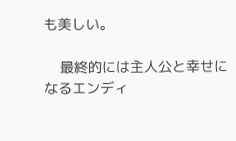も美しい。

    最終的には主人公と幸せになるエンディ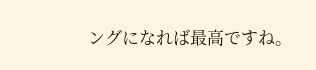ングになれば最高ですね。